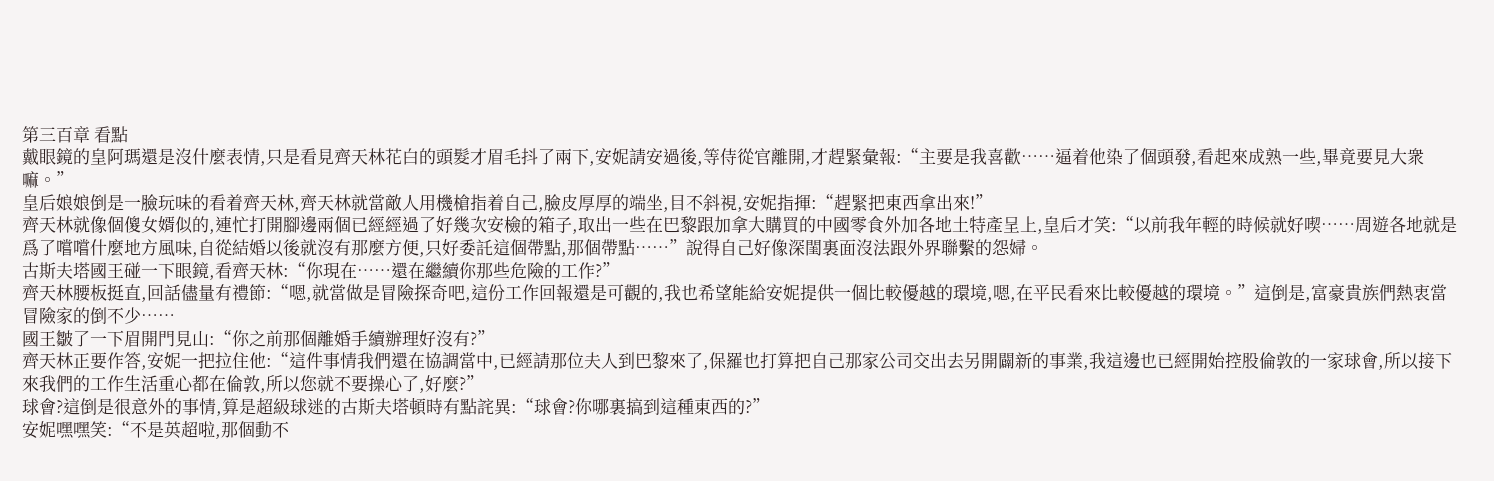第三百章 看點
戴眼鏡的皇阿瑪還是沒什麼表情,只是看見齊天林花白的頭髮才眉毛抖了兩下,安妮請安過後,等侍從官離開,才趕緊彙報:“主要是我喜歡……逼着他染了個頭發,看起來成熟一些,畢竟要見大衆嘛。”
皇后娘娘倒是一臉玩味的看着齊天林,齊天林就當敵人用機槍指着自己,臉皮厚厚的端坐,目不斜視,安妮指揮:“趕緊把東西拿出來!”
齊天林就像個傻女婿似的,連忙打開腳邊兩個已經經過了好幾次安檢的箱子,取出一些在巴黎跟加拿大購買的中國零食外加各地土特產呈上,皇后才笑:“以前我年輕的時候就好喫……周遊各地就是爲了嚐嚐什麼地方風味,自從結婚以後就沒有那麼方便,只好委託這個帶點,那個帶點……”說得自己好像深閨裏面沒法跟外界聯繫的怨婦。
古斯夫塔國王碰一下眼鏡,看齊天林:“你現在……還在繼續你那些危險的工作?”
齊天林腰板挺直,回話儘量有禮節:“嗯,就當做是冒險探奇吧,這份工作回報還是可觀的,我也希望能給安妮提供一個比較優越的環境,嗯,在平民看來比較優越的環境。”這倒是,富豪貴族們熱衷當冒險家的倒不少……
國王皺了一下眉開門見山:“你之前那個離婚手續辦理好沒有?”
齊天林正要作答,安妮一把拉住他:“這件事情我們還在協調當中,已經請那位夫人到巴黎來了,保羅也打算把自己那家公司交出去另開闢新的事業,我這邊也已經開始控股倫敦的一家球會,所以接下來我們的工作生活重心都在倫敦,所以您就不要操心了,好麼?”
球會?這倒是很意外的事情,算是超級球迷的古斯夫塔頓時有點詫異:“球會?你哪裏搞到這種東西的?”
安妮嘿嘿笑:“不是英超啦,那個動不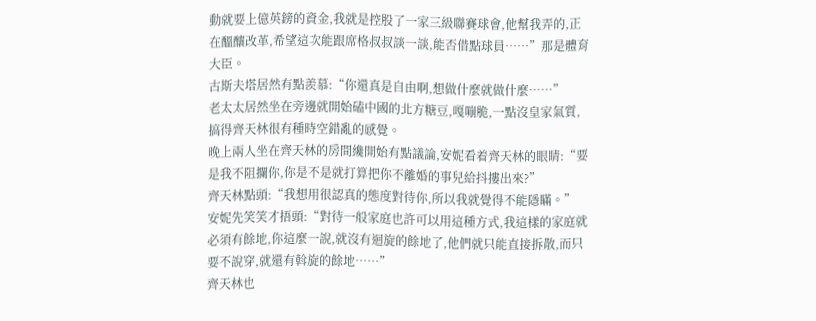動就要上億英鎊的資金,我就是控股了一家三級聯賽球會,他幫我弄的,正在醞釀改革,希望這次能跟席格叔叔談一談,能否借點球員……”那是體育大臣。
古斯夫塔居然有點羨慕:“你還真是自由啊,想做什麼就做什麼……”
老太太居然坐在旁邊就開始磕中國的北方糖豆,嘎嘣脆,一點沒皇家氣質,搞得齊天林很有種時空錯亂的感覺。
晚上兩人坐在齊天林的房間纔開始有點議論,安妮看着齊天林的眼睛:“要是我不阻攔你,你是不是就打算把你不離婚的事兒給抖摟出來?”
齊天林點頭:“我想用很認真的態度對待你,所以我就覺得不能隱瞞。”
安妮先笑笑才捂頭:“對待一般家庭也許可以用這種方式,我這樣的家庭就必須有餘地,你這麼一說,就沒有迴旋的餘地了,他們就只能直接拆散,而只要不說穿,就還有斡旋的餘地……”
齊天林也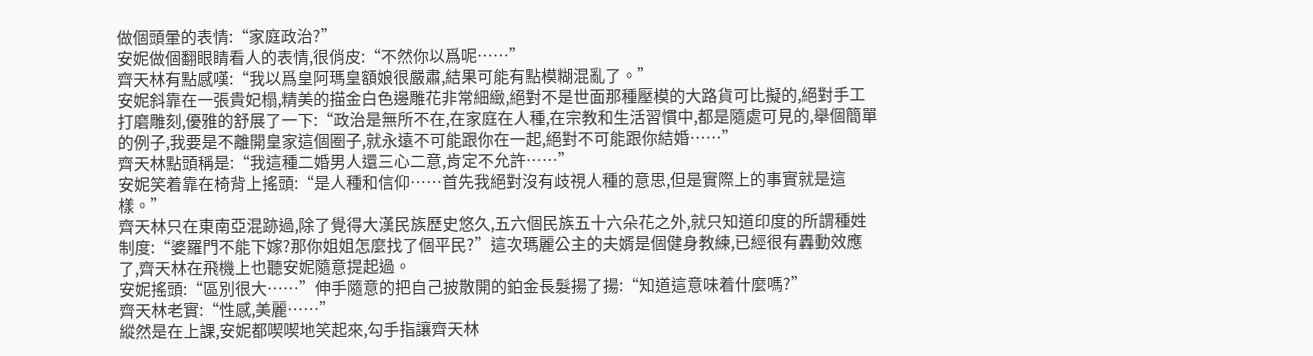做個頭暈的表情:“家庭政治?”
安妮做個翻眼睛看人的表情,很俏皮:“不然你以爲呢……”
齊天林有點感嘆:“我以爲皇阿瑪皇額娘很嚴肅,結果可能有點模糊混亂了。”
安妮斜靠在一張貴妃榻,精美的描金白色邊雕花非常細緻,絕對不是世面那種壓模的大路貨可比擬的,絕對手工打磨雕刻,優雅的舒展了一下:“政治是無所不在,在家庭在人種,在宗教和生活習慣中,都是隨處可見的,舉個簡單的例子,我要是不離開皇家這個圈子,就永遠不可能跟你在一起,絕對不可能跟你結婚……”
齊天林點頭稱是:“我這種二婚男人還三心二意,肯定不允許……”
安妮笑着靠在椅背上搖頭:“是人種和信仰……首先我絕對沒有歧視人種的意思,但是實際上的事實就是這樣。”
齊天林只在東南亞混跡過,除了覺得大漢民族歷史悠久,五六個民族五十六朵花之外,就只知道印度的所謂種姓制度:“婆羅門不能下嫁?那你姐姐怎麼找了個平民?”這次瑪麗公主的夫婿是個健身教練,已經很有轟動效應了,齊天林在飛機上也聽安妮隨意提起過。
安妮搖頭:“區別很大……”伸手隨意的把自己披散開的鉑金長髮揚了揚:“知道這意味着什麼嗎?”
齊天林老實:“性感,美麗……”
縱然是在上課,安妮都喫喫地笑起來,勾手指讓齊天林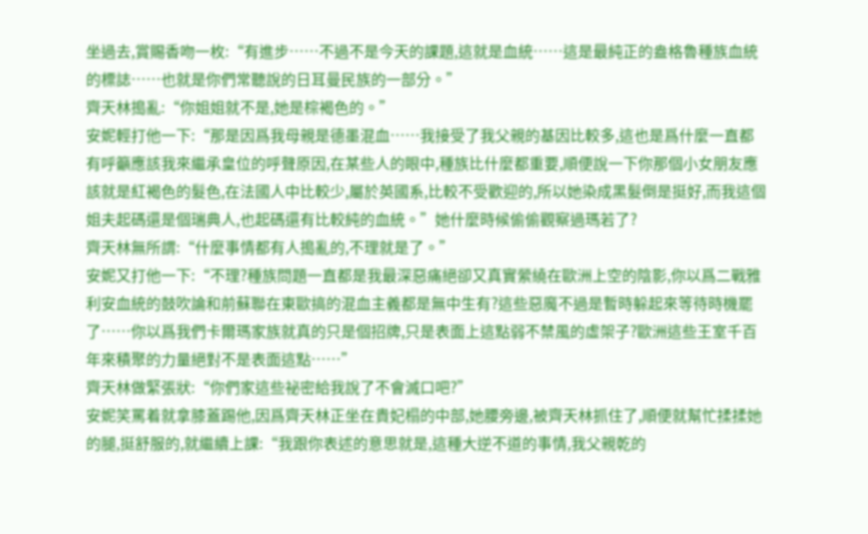坐過去,賞賜香吻一枚:“有進步……不過不是今天的課題,這就是血統……這是最純正的盎格魯種族血統的標誌……也就是你們常聽說的日耳曼民族的一部分。”
齊天林搗亂:“你姐姐就不是,她是棕褐色的。”
安妮輕打他一下:“那是因爲我母親是德墨混血……我接受了我父親的基因比較多,這也是爲什麼一直都有呼籲應該我來繼承皇位的呼聲原因,在某些人的眼中,種族比什麼都重要,順便說一下你那個小女朋友應該就是紅褐色的髮色,在法國人中比較少,屬於英國系,比較不受歡迎的,所以她染成黑髮倒是挺好,而我這個姐夫起碼還是個瑞典人,也起碼還有比較純的血統。”她什麼時候偷偷觀察過瑪若了?
齊天林無所謂:“什麼事情都有人搗亂的,不理就是了。”
安妮又打他一下:“不理?種族問題一直都是我最深惡痛絕卻又真實縈繞在歐洲上空的陰影,你以爲二戰雅利安血統的鼓吹論和前蘇聯在東歐搞的混血主義都是無中生有?這些惡魔不過是暫時躲起來等待時機罷了……你以爲我們卡爾瑪家族就真的只是個招牌,只是表面上這點弱不禁風的虛架子?歐洲這些王室千百年來積聚的力量絕對不是表面這點……”
齊天林做緊張狀:“你們家這些祕密給我說了不會滅口吧?”
安妮笑罵着就拿膝蓋踢他,因爲齊天林正坐在貴妃榻的中部,她腰旁邊,被齊天林抓住了,順便就幫忙揉揉她的腿,挺舒服的,就繼續上課:“我跟你表述的意思就是,這種大逆不道的事情,我父親乾的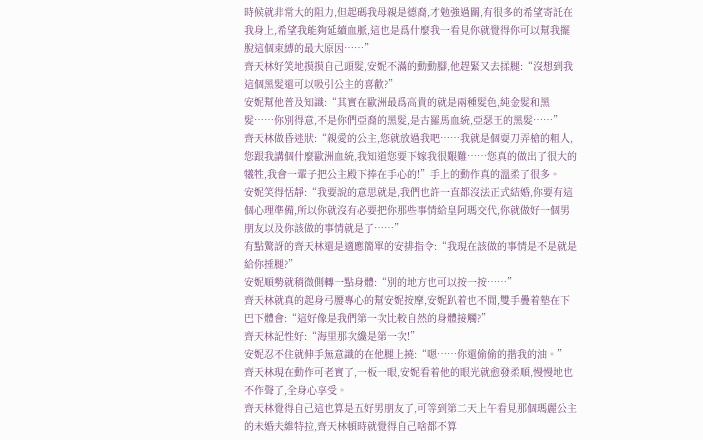時候就非常大的阻力,但起碼我母親是德裔,才勉強過關,有很多的希望寄託在我身上,希望我能夠延續血脈,這也是爲什麼我一看見你就覺得你可以幫我擺脫這個束縛的最大原因……”
齊天林好笑地摸摸自己頭髮,安妮不滿的動動腳,他趕緊又去揉腿:“沒想到我這個黑髮還可以吸引公主的喜歡?”
安妮幫他普及知識:“其實在歐洲最爲高貴的就是兩種髮色,純金髮和黑髮……你別得意,不是你們亞裔的黑髮,是古羅馬血統,亞瑟王的黑髮……”
齊天林做昏迷狀:“親愛的公主,您就放過我吧……我就是個耍刀弄槍的粗人,您跟我講個什麼歐洲血統,我知道您要下嫁我很艱難……您真的做出了很大的犧牲,我會一輩子把公主殿下捧在手心的!”手上的動作真的溫柔了很多。
安妮笑得恬靜:“我要說的意思就是,我們也許一直都沒法正式結婚,你要有這個心理準備,所以你就沒有必要把你那些事情給皇阿瑪交代,你就做好一個男朋友以及你該做的事情就是了……”
有點驚訝的齊天林還是適應簡單的安排指令:“我現在該做的事情是不是就是給你捶腿?”
安妮順勢就稍微側轉一點身體:“別的地方也可以按一按……”
齊天林就真的起身弓腰專心的幫安妮按摩,安妮趴着也不閒,雙手疊着墊在下巴下體會:“這好像是我們第一次比較自然的身體接觸?”
齊天林記性好:“海里那次纔是第一次!”
安妮忍不住就伸手無意識的在他腿上撓:“嗯……你還偷偷的揩我的油。”
齊天林現在動作可老實了,一板一眼,安妮看着他的眼光就愈發柔順,慢慢地也不作聲了,全身心享受。
齊天林覺得自己這也算是五好男朋友了,可等到第二天上午看見那個瑪麗公主的未婚夫維特拉,齊天林頓時就覺得自己啥都不算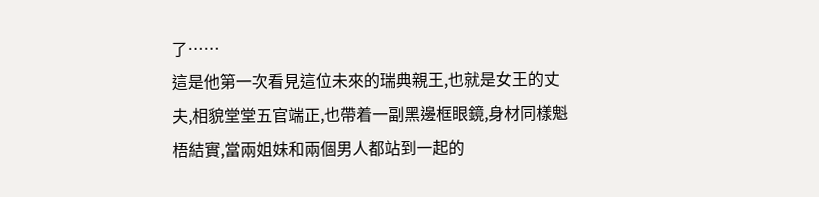了……
這是他第一次看見這位未來的瑞典親王,也就是女王的丈夫,相貌堂堂五官端正,也帶着一副黑邊框眼鏡,身材同樣魁梧結實,當兩姐妹和兩個男人都站到一起的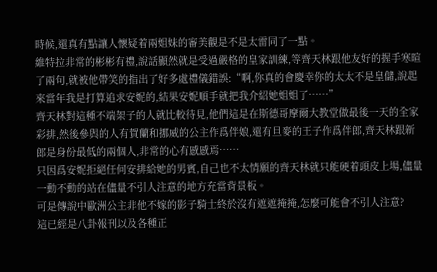時候,還真有點讓人懷疑着兩姐妹的審美觀是不是太雷同了一點。
維特拉非常的彬彬有禮,說話顯然就是受過嚴格的皇家訓練,等齊天林跟他友好的握手寒暄了兩句,就被他帶笑的指出了好多處禮儀錯誤:“啊,你真的會慶幸你的太太不是皇儲,說起來當年我是打算追求安妮的,結果安妮順手就把我介紹她姐姐了……”
齊天林對這種不端架子的人就比較待見,他們這是在斯德哥摩爾大教堂做最後一天的全家彩排,然後參與的人有賀蘭和挪威的公主作爲伴娘,還有旦麥的王子作爲伴郎,齊天林跟新郎是身份最低的兩個人,非常的心有慼慼焉……
只因爲安妮拒絕任何安排給她的男賓,自己也不太情願的齊天林就只能硬着頭皮上場,儘量一動不動的站在儘量不引人注意的地方充當背景板。
可是傳說中歐洲公主非他不嫁的影子騎士終於沒有遮遮掩掩,怎麼可能會不引人注意?
這已經是八卦報刊以及各種正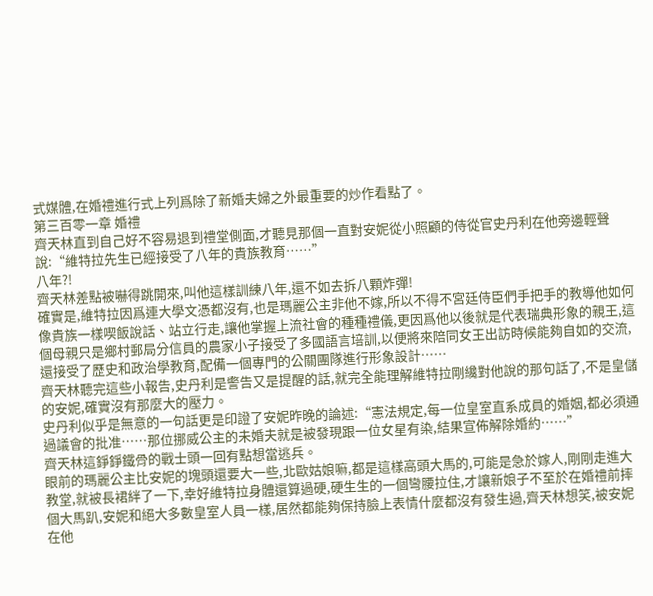式媒體,在婚禮進行式上列爲除了新婚夫婦之外最重要的炒作看點了。
第三百零一章 婚禮
齊天林直到自己好不容易退到禮堂側面,才聽見那個一直對安妮從小照顧的侍從官史丹利在他旁邊輕聲說:“維特拉先生已經接受了八年的貴族教育……”
八年?!
齊天林差點被嚇得跳開來,叫他這樣訓練八年,還不如去拆八顆炸彈!
確實是,維特拉因爲連大學文憑都沒有,也是瑪麗公主非他不嫁,所以不得不宮廷侍臣們手把手的教導他如何像貴族一樣喫飯說話、站立行走,讓他掌握上流社會的種種禮儀,更因爲他以後就是代表瑞典形象的親王,這個母親只是鄉村郵局分信員的農家小子接受了多國語言培訓,以便將來陪同女王出訪時候能夠自如的交流,還接受了歷史和政治學教育,配備一個專門的公關團隊進行形象設計……
齊天林聽完這些小報告,史丹利是警告又是提醒的話,就完全能理解維特拉剛纔對他說的那句話了,不是皇儲的安妮,確實沒有那麼大的壓力。
史丹利似乎是無意的一句話更是印證了安妮昨晚的論述:“憲法規定,每一位皇室直系成員的婚姻,都必須通過議會的批准……那位挪威公主的未婚夫就是被發現跟一位女星有染,結果宣佈解除婚約……”
齊天林這錚錚鐵骨的戰士頭一回有點想當逃兵。
眼前的瑪麗公主比安妮的塊頭還要大一些,北歐姑娘嘛,都是這樣高頭大馬的,可能是急於嫁人,剛剛走進大教堂,就被長裙絆了一下,幸好維特拉身體還算過硬,硬生生的一個彎腰拉住,才讓新娘子不至於在婚禮前摔個大馬趴,安妮和絕大多數皇室人員一樣,居然都能夠保持臉上表情什麼都沒有發生過,齊天林想笑,被安妮在他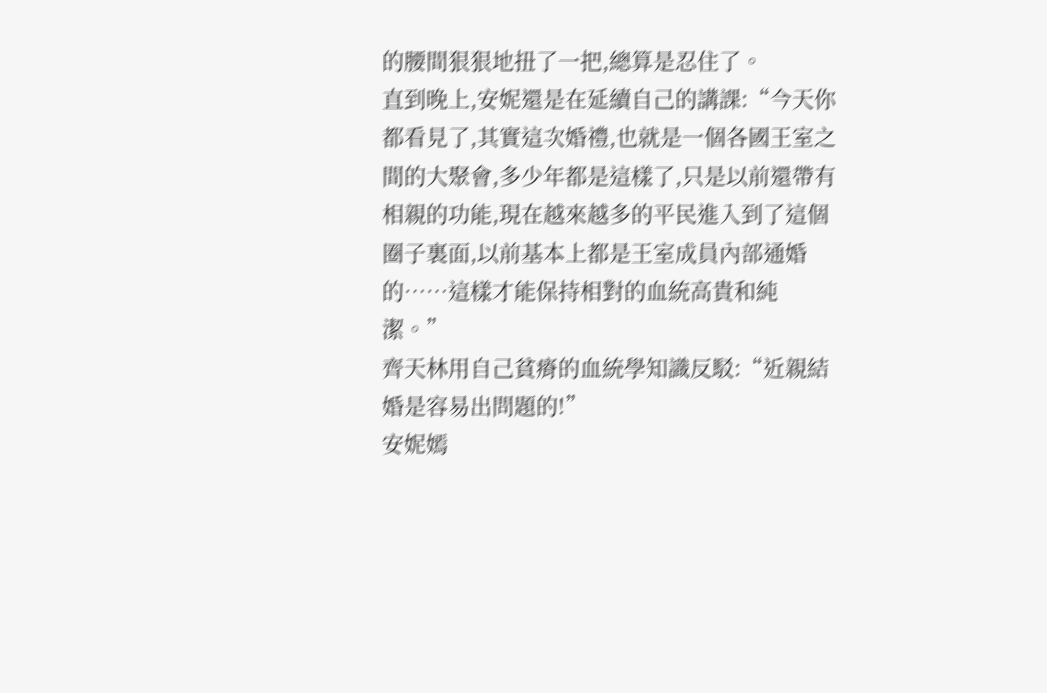的腰間狠狠地扭了一把,總算是忍住了。
直到晚上,安妮還是在延續自己的講課:“今天你都看見了,其實這次婚禮,也就是一個各國王室之間的大聚會,多少年都是這樣了,只是以前還帶有相親的功能,現在越來越多的平民進入到了這個圈子裏面,以前基本上都是王室成員內部通婚的……這樣才能保持相對的血統高貴和純潔。”
齊天林用自己貧瘠的血統學知識反駁:“近親結婚是容易出問題的!”
安妮嫣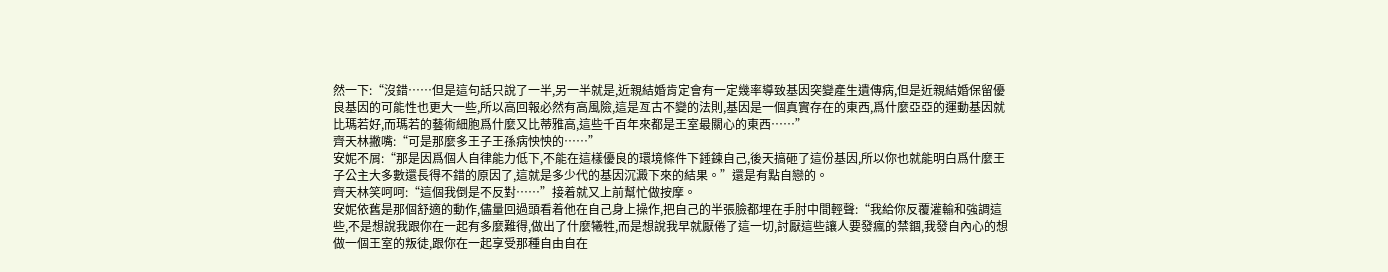然一下:“沒錯……但是這句話只說了一半,另一半就是,近親結婚肯定會有一定幾率導致基因突變產生遺傳病,但是近親結婚保留優良基因的可能性也更大一些,所以高回報必然有高風險,這是亙古不變的法則,基因是一個真實存在的東西,爲什麼亞亞的運動基因就比瑪若好,而瑪若的藝術細胞爲什麼又比蒂雅高,這些千百年來都是王室最關心的東西……”
齊天林撇嘴:“可是那麼多王子王孫病怏怏的……”
安妮不屑:“那是因爲個人自律能力低下,不能在這樣優良的環境條件下錘鍊自己,後天搞砸了這份基因,所以你也就能明白爲什麼王子公主大多數還長得不錯的原因了,這就是多少代的基因沉澱下來的結果。”還是有點自戀的。
齊天林笑呵呵:“這個我倒是不反對……”接着就又上前幫忙做按摩。
安妮依舊是那個舒適的動作,儘量回過頭看着他在自己身上操作,把自己的半張臉都埋在手肘中間輕聲:“我給你反覆灌輸和強調這些,不是想說我跟你在一起有多麼難得,做出了什麼犧牲,而是想說我早就厭倦了這一切,討厭這些讓人要發瘋的禁錮,我發自內心的想做一個王室的叛徒,跟你在一起享受那種自由自在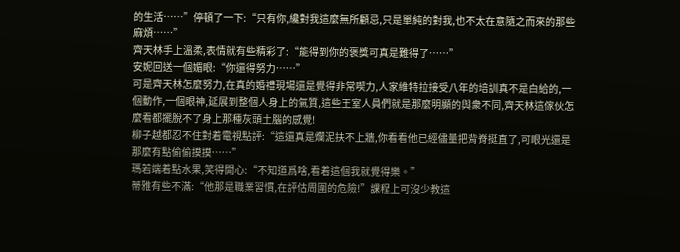的生活……”停頓了一下:“只有你,纔對我這麼無所顧忌,只是單純的對我,也不太在意隨之而來的那些麻煩……”
齊天林手上溫柔,表情就有些精彩了:“能得到你的褒獎可真是難得了……”
安妮回送一個媚眼:“你還得努力……”
可是齊天林怎麼努力,在真的婚禮現場還是覺得非常喫力,人家維特拉接受八年的培訓真不是白給的,一個動作,一個眼神,延展到整個人身上的氣質,這些王室人員們就是那麼明顯的與衆不同,齊天林這傢伙怎麼看都擺脫不了身上那種灰頭土腦的感覺!
柳子越都忍不住對着電視點評:“這還真是爛泥扶不上牆,你看看他已經儘量把背脊挺直了,可眼光還是那麼有點偷偷摸摸……”
瑪若端着點水果,笑得開心:“不知道爲啥,看着這個我就覺得樂。”
蒂雅有些不滿:“他那是職業習慣,在評估周圍的危險!”課程上可沒少教這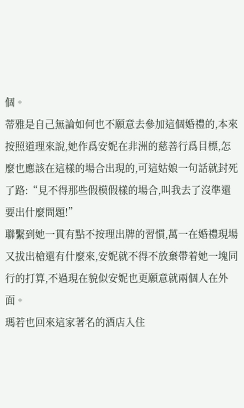個。
蒂雅是自己無論如何也不願意去參加這個婚禮的,本來按照道理來說,她作爲安妮在非洲的慈善行爲目標,怎麼也應該在這樣的場合出現的,可這姑娘一句話就封死了路:“見不得那些假模假樣的場合,叫我去了沒準還要出什麼問題!”
聯繫到她一貫有點不按理出牌的習慣,萬一在婚禮現場又拔出槍還有什麼來,安妮就不得不放棄帶着她一塊同行的打算,不過現在貌似安妮也更願意就兩個人在外面。
瑪若也回來這家著名的酒店入住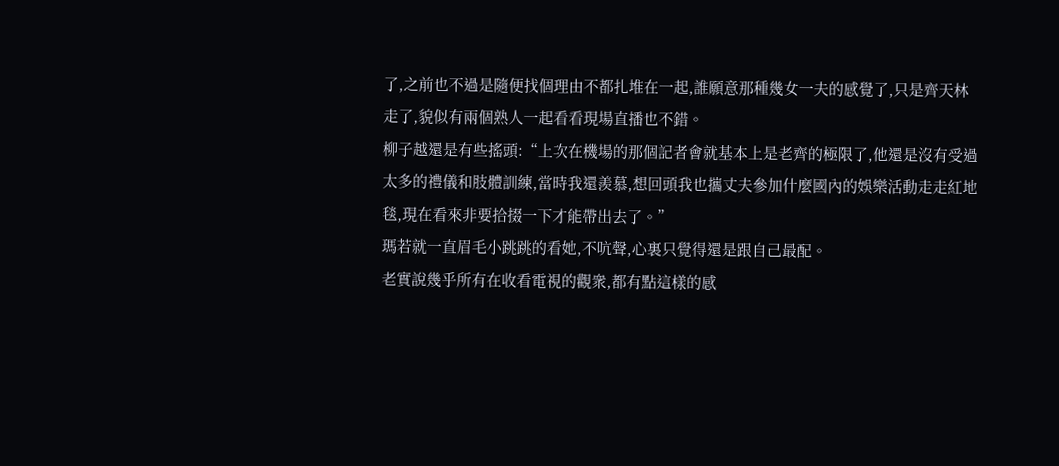了,之前也不過是隨便找個理由不都扎堆在一起,誰願意那種幾女一夫的感覺了,只是齊天林走了,貌似有兩個熟人一起看看現場直播也不錯。
柳子越還是有些搖頭:“上次在機場的那個記者會就基本上是老齊的極限了,他還是沒有受過太多的禮儀和肢體訓練,當時我還羨慕,想回頭我也攜丈夫參加什麼國內的娛樂活動走走紅地毯,現在看來非要拾掇一下才能帶出去了。”
瑪若就一直眉毛小跳跳的看她,不吭聲,心裏只覺得還是跟自己最配。
老實說幾乎所有在收看電視的觀衆,都有點這樣的感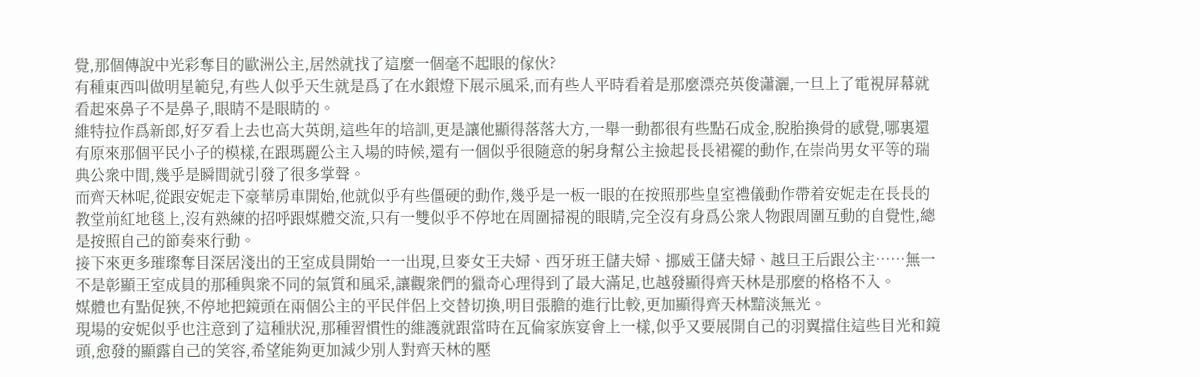覺,那個傳說中光彩奪目的歐洲公主,居然就找了這麼一個毫不起眼的傢伙?
有種東西叫做明星範兒,有些人似乎天生就是爲了在水銀燈下展示風采,而有些人平時看着是那麼漂亮英俊瀟灑,一旦上了電視屏幕就看起來鼻子不是鼻子,眼睛不是眼睛的。
維特拉作爲新郎,好歹看上去也高大英朗,這些年的培訓,更是讓他顯得落落大方,一舉一動都很有些點石成金,脫胎換骨的感覺,哪裏還有原來那個平民小子的模樣,在跟瑪麗公主入場的時候,還有一個似乎很隨意的躬身幫公主撿起長長裙襬的動作,在崇尚男女平等的瑞典公衆中間,幾乎是瞬間就引發了很多掌聲。
而齊天林呢,從跟安妮走下豪華房車開始,他就似乎有些僵硬的動作,幾乎是一板一眼的在按照那些皇室禮儀動作帶着安妮走在長長的教堂前紅地毯上,沒有熟練的招呼跟媒體交流,只有一雙似乎不停地在周圍掃視的眼睛,完全沒有身爲公衆人物跟周圍互動的自覺性,總是按照自己的節奏來行動。
接下來更多璀璨奪目深居淺出的王室成員開始一一出現,旦麥女王夫婦、西牙班王儲夫婦、挪威王儲夫婦、越旦王后跟公主……無一不是彰顯王室成員的那種與衆不同的氣質和風采,讓觀衆們的獵奇心理得到了最大滿足,也越發顯得齊天林是那麼的格格不入。
媒體也有點促狹,不停地把鏡頭在兩個公主的平民伴侶上交替切換,明目張膽的進行比較,更加顯得齊天林黯淡無光。
現場的安妮似乎也注意到了這種狀況,那種習慣性的維護就跟當時在瓦倫家族宴會上一樣,似乎又要展開自己的羽翼擋住這些目光和鏡頭,愈發的顯露自己的笑容,希望能夠更加減少別人對齊天林的壓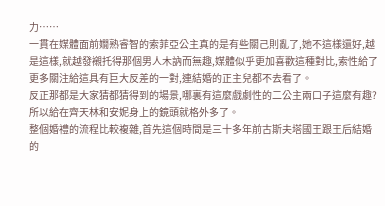力……
一貫在媒體面前嫺熟睿智的索菲亞公主真的是有些關己則亂了,她不這樣還好,越是這樣,就越發襯托得那個男人木訥而無趣,媒體似乎更加喜歡這種對比,索性給了更多關注給這具有巨大反差的一對,連結婚的正主兒都不去看了。
反正那都是大家猜都猜得到的場景,哪裏有這麼戲劇性的二公主兩口子這麼有趣?
所以給在齊天林和安妮身上的鏡頭就格外多了。
整個婚禮的流程比較複雜,首先這個時間是三十多年前古斯夫塔國王跟王后結婚的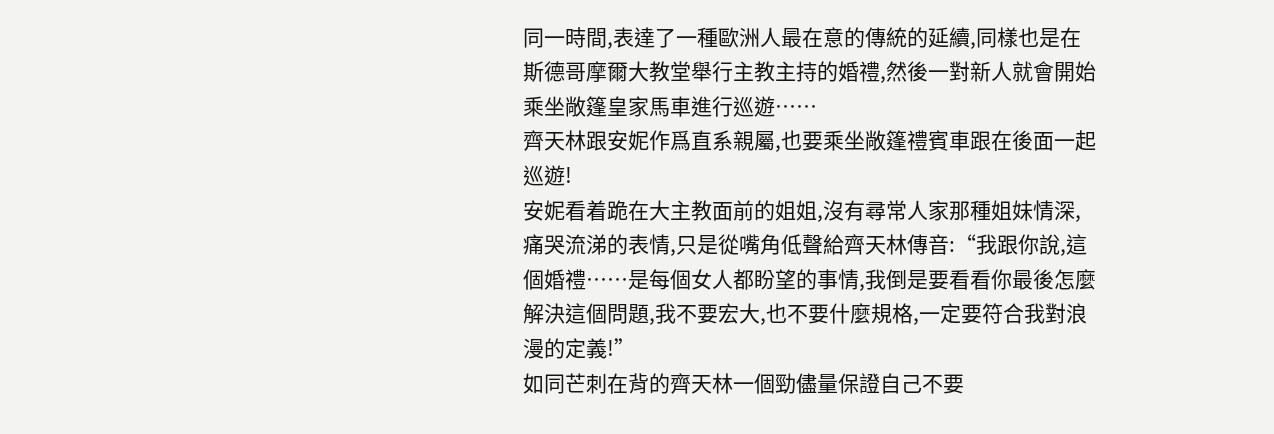同一時間,表達了一種歐洲人最在意的傳統的延續,同樣也是在斯德哥摩爾大教堂舉行主教主持的婚禮,然後一對新人就會開始乘坐敞篷皇家馬車進行巡遊……
齊天林跟安妮作爲直系親屬,也要乘坐敞篷禮賓車跟在後面一起巡遊!
安妮看着跪在大主教面前的姐姐,沒有尋常人家那種姐妹情深,痛哭流涕的表情,只是從嘴角低聲給齊天林傳音:“我跟你說,這個婚禮……是每個女人都盼望的事情,我倒是要看看你最後怎麼解決這個問題,我不要宏大,也不要什麼規格,一定要符合我對浪漫的定義!”
如同芒刺在背的齊天林一個勁儘量保證自己不要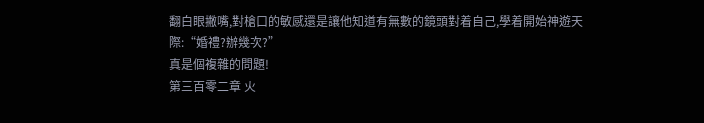翻白眼撇嘴,對槍口的敏感還是讓他知道有無數的鏡頭對着自己,學着開始神遊天際:“婚禮?辦幾次?”
真是個複雜的問題!
第三百零二章 火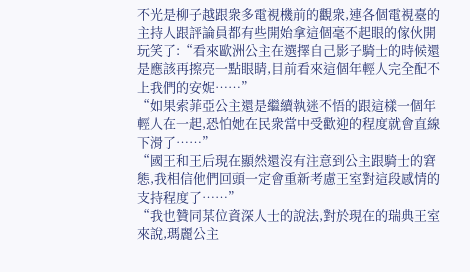不光是柳子越跟衆多電視機前的觀衆,連各個電視臺的主持人跟評論員都有些開始拿這個毫不起眼的傢伙開玩笑了:“看來歐洲公主在選擇自己影子騎士的時候還是應該再擦亮一點眼睛,目前看來這個年輕人完全配不上我們的安妮……”
“如果索菲亞公主還是繼續執迷不悟的跟這樣一個年輕人在一起,恐怕她在民衆當中受歡迎的程度就會直線下滑了……”
“國王和王后現在顯然還沒有注意到公主跟騎士的窘態,我相信他們回頭一定會重新考慮王室對這段感情的支持程度了……”
“我也贊同某位資深人士的說法,對於現在的瑞典王室來說,瑪麗公主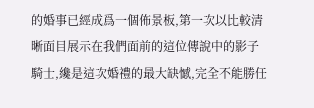的婚事已經成爲一個佈景板,第一次以比較清晰面目展示在我們面前的這位傳說中的影子騎士,纔是這次婚禮的最大缺憾,完全不能勝任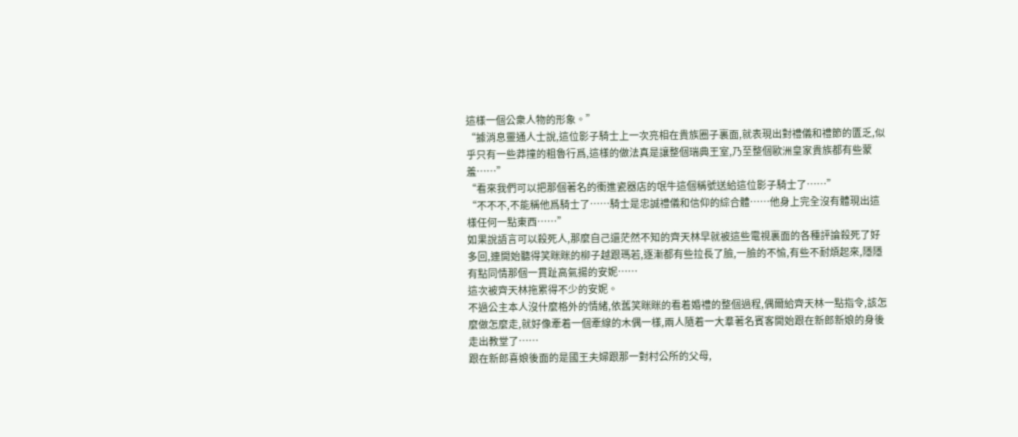這樣一個公衆人物的形象。”
“據消息靈通人士說,這位影子騎士上一次亮相在貴族圈子裏面,就表現出對禮儀和禮節的匱乏,似乎只有一些莽撞的粗魯行爲,這樣的做法真是讓整個瑞典王室,乃至整個歐洲皇家貴族都有些蒙羞……”
“看來我們可以把那個著名的衝進瓷器店的氓牛這個稱號送給這位影子騎士了……”
“不不不,不能稱他爲騎士了……騎士是忠誠禮儀和信仰的綜合體……他身上完全沒有體現出這樣任何一點東西……”
如果說語言可以殺死人,那麼自己還茫然不知的齊天林早就被這些電視裏面的各種評論殺死了好多回,連開始聽得笑眯眯的柳子越跟瑪若,逐漸都有些拉長了臉,一臉的不愉,有些不耐煩起來,隱隱有點同情那個一貫趾高氣揚的安妮……
這次被齊天林拖累得不少的安妮。
不過公主本人沒什麼格外的情緒,依舊笑眯眯的看着婚禮的整個過程,偶爾給齊天林一點指令,該怎麼做怎麼走,就好像牽着一個牽線的木偶一樣,兩人隨着一大羣著名賓客開始跟在新郎新娘的身後走出教堂了……
跟在新郎喜娘後面的是國王夫婦跟那一對村公所的父母,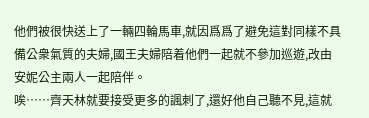他們被很快送上了一輛四輪馬車,就因爲爲了避免這對同樣不具備公衆氣質的夫婦,國王夫婦陪着他們一起就不參加巡遊,改由安妮公主兩人一起陪伴。
唉……齊天林就要接受更多的諷刺了,還好他自己聽不見,這就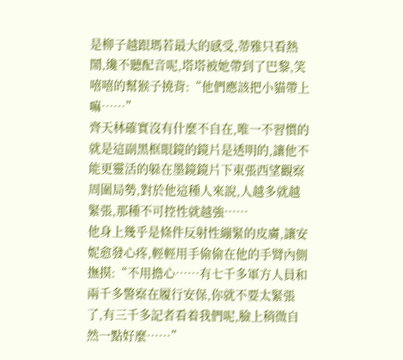是柳子越跟瑪若最大的感受,蒂雅只看熱鬧,纔不聽配音呢,塔塔被她帶到了巴黎,笑嘻嘻的幫猴子撓背:“他們應該把小貓帶上嘛……”
齊天林確實沒有什麼不自在,唯一不習慣的就是這副黑框眼鏡的鏡片是透明的,讓他不能更靈活的躲在墨鏡鏡片下東張西望觀察周圍局勢,對於他這種人來說,人越多就越緊張,那種不可控性就越強……
他身上幾乎是條件反射性繃緊的皮膚,讓安妮愈發心疼,輕輕用手偷偷在他的手臂內側撫摸:“不用擔心……有七千多軍方人員和兩千多警察在履行安保,你就不要太緊張了,有三千多記者看着我們呢,臉上稍微自然一點好麼……”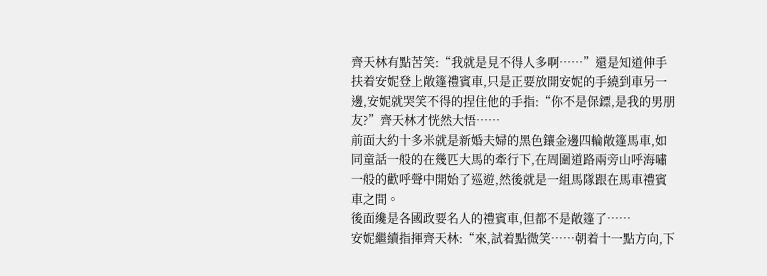齊天林有點苦笑:“我就是見不得人多啊……”還是知道伸手扶着安妮登上敞篷禮賓車,只是正要放開安妮的手繞到車另一邊,安妮就哭笑不得的捏住他的手指:“你不是保鏢,是我的男朋友?”齊天林才恍然大悟……
前面大約十多米就是新婚夫婦的黑色鑲金邊四輪敞篷馬車,如同童話一般的在幾匹大馬的牽行下,在周圍道路兩旁山呼海嘯一般的歡呼聲中開始了巡遊,然後就是一組馬隊跟在馬車禮賓車之間。
後面纔是各國政要名人的禮賓車,但都不是敞篷了……
安妮繼續指揮齊天林:“來,試着點微笑……朝着十一點方向,下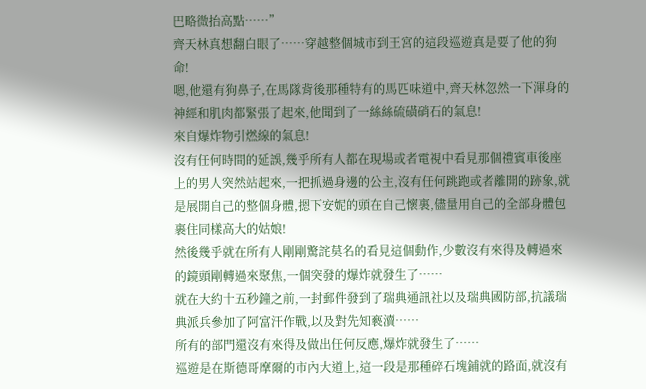巴略微抬高點……”
齊天林真想翻白眼了……穿越整個城市到王宮的這段巡遊真是要了他的狗命!
嗯,他還有狗鼻子,在馬隊背後那種特有的馬匹味道中,齊天林忽然一下渾身的神經和肌肉都緊張了起來,他聞到了一絲絲硫磺硝石的氣息!
來自爆炸物引燃線的氣息!
沒有任何時間的延誤,幾乎所有人都在現場或者電視中看見那個禮賓車後座上的男人突然站起來,一把抓過身邊的公主,沒有任何跳跑或者離開的跡象,就是展開自己的整個身體,摁下安妮的頭在自己懷裏,儘量用自己的全部身體包裹住同樣高大的姑娘!
然後幾乎就在所有人剛剛驚詫莫名的看見這個動作,少數沒有來得及轉過來的鏡頭剛轉過來聚焦,一個突發的爆炸就發生了……
就在大約十五秒鐘之前,一封郵件發到了瑞典通訊社以及瑞典國防部,抗議瑞典派兵參加了阿富汗作戰,以及對先知褻瀆……
所有的部門還沒有來得及做出任何反應,爆炸就發生了……
巡遊是在斯德哥摩爾的市內大道上,這一段是那種碎石塊鋪就的路面,就沒有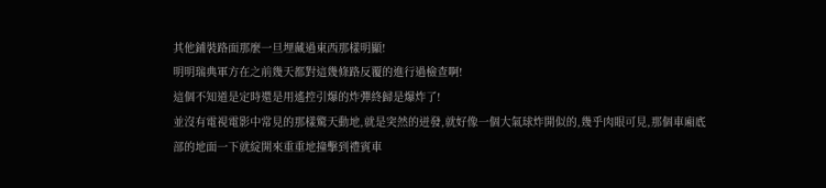其他鋪裝路面那麼一旦埋藏過東西那樣明顯!
明明瑞典軍方在之前幾天都對這幾條路反覆的進行過檢查啊!
這個不知道是定時還是用遙控引爆的炸彈終歸是爆炸了!
並沒有電視電影中常見的那樣驚天動地,就是突然的迸發,就好像一個大氣球炸開似的,幾乎肉眼可見,那個車廂底部的地面一下就綻開來重重地撞擊到禮賓車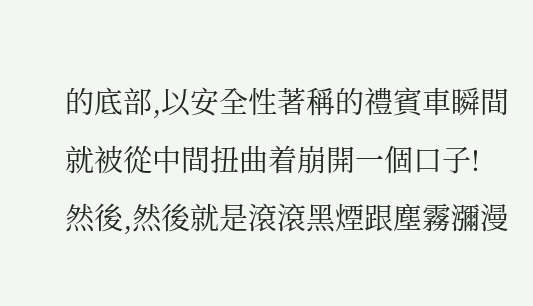的底部,以安全性著稱的禮賓車瞬間就被從中間扭曲着崩開一個口子!
然後,然後就是滾滾黑煙跟塵霧瀰漫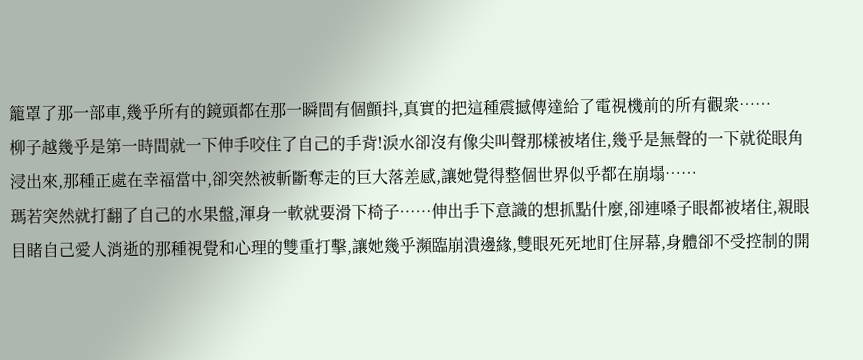籠罩了那一部車,幾乎所有的鏡頭都在那一瞬間有個顫抖,真實的把這種震撼傳達給了電視機前的所有觀衆……
柳子越幾乎是第一時間就一下伸手咬住了自己的手背!淚水卻沒有像尖叫聲那樣被堵住,幾乎是無聲的一下就從眼角浸出來,那種正處在幸福當中,卻突然被斬斷奪走的巨大落差感,讓她覺得整個世界似乎都在崩塌……
瑪若突然就打翻了自己的水果盤,渾身一軟就要滑下椅子……伸出手下意識的想抓點什麼,卻連嗓子眼都被堵住,親眼目睹自己愛人消逝的那種視覺和心理的雙重打擊,讓她幾乎瀕臨崩潰邊緣,雙眼死死地盯住屏幕,身體卻不受控制的開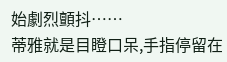始劇烈顫抖……
蒂雅就是目瞪口呆,手指停留在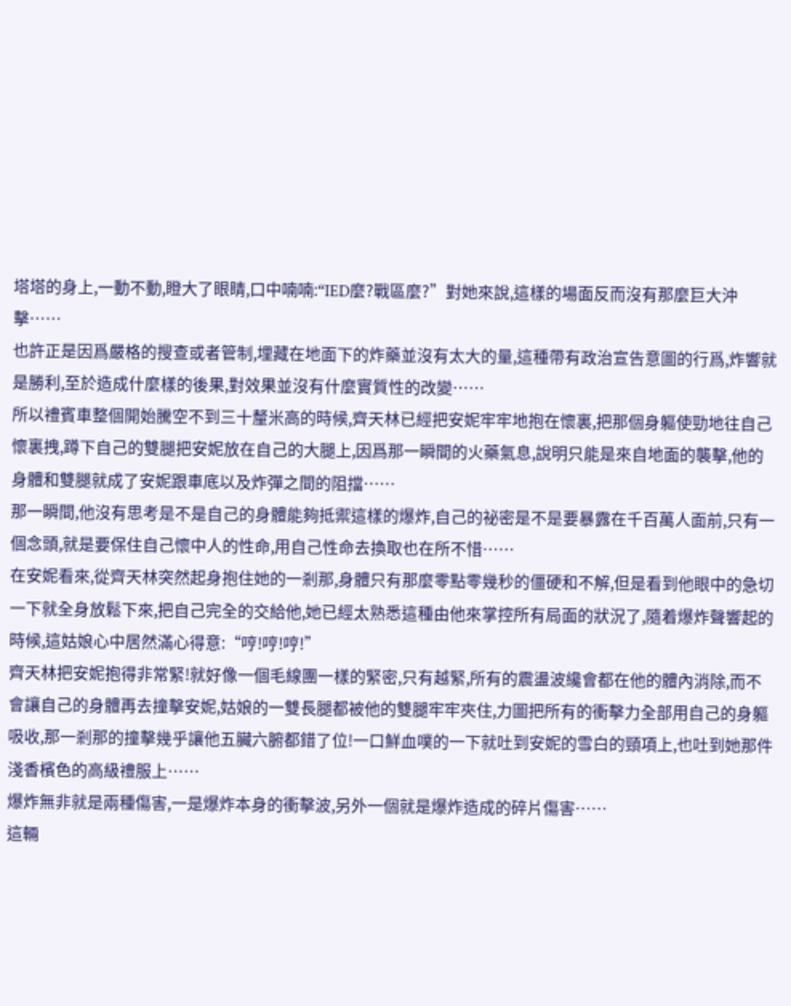塔塔的身上,一動不動,瞪大了眼睛,口中喃喃:“IED麼?戰區麼?”對她來說,這樣的場面反而沒有那麼巨大沖擊……
也許正是因爲嚴格的搜查或者管制,埋藏在地面下的炸藥並沒有太大的量,這種帶有政治宣告意圖的行爲,炸響就是勝利,至於造成什麼樣的後果,對效果並沒有什麼實質性的改變……
所以禮賓車整個開始騰空不到三十釐米高的時候,齊天林已經把安妮牢牢地抱在懷裏,把那個身軀使勁地往自己懷裏拽,蹲下自己的雙腿把安妮放在自己的大腿上,因爲那一瞬間的火藥氣息,說明只能是來自地面的襲擊,他的身體和雙腿就成了安妮跟車底以及炸彈之間的阻擋……
那一瞬間,他沒有思考是不是自己的身體能夠抵禦這樣的爆炸,自己的祕密是不是要暴露在千百萬人面前,只有一個念頭,就是要保住自己懷中人的性命,用自己性命去換取也在所不惜……
在安妮看來,從齊天林突然起身抱住她的一剎那,身體只有那麼零點零幾秒的僵硬和不解,但是看到他眼中的急切一下就全身放鬆下來,把自己完全的交給他,她已經太熟悉這種由他來掌控所有局面的狀況了,隨着爆炸聲響起的時候,這姑娘心中居然滿心得意:“哼!哼!哼!”
齊天林把安妮抱得非常緊!就好像一個毛線團一樣的緊密,只有越緊,所有的震盪波纔會都在他的體內消除,而不會讓自己的身體再去撞擊安妮,姑娘的一雙長腿都被他的雙腿牢牢夾住,力圖把所有的衝擊力全部用自己的身軀吸收,那一剎那的撞擊幾乎讓他五臟六腑都錯了位!一口鮮血噗的一下就吐到安妮的雪白的頸項上,也吐到她那件淺香檳色的高級禮服上……
爆炸無非就是兩種傷害,一是爆炸本身的衝擊波,另外一個就是爆炸造成的碎片傷害……
這輛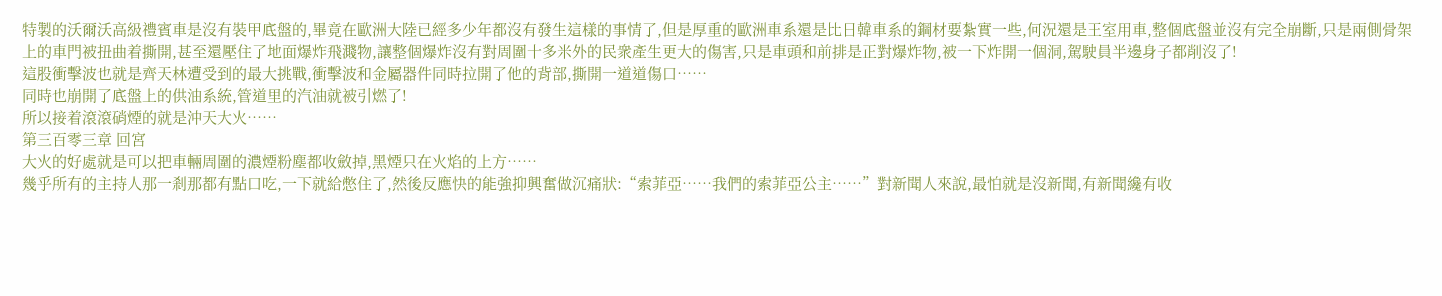特製的沃爾沃高級禮賓車是沒有裝甲底盤的,畢竟在歐洲大陸已經多少年都沒有發生這樣的事情了,但是厚重的歐洲車系還是比日韓車系的鋼材要紮實一些,何況還是王室用車,整個底盤並沒有完全崩斷,只是兩側骨架上的車門被扭曲着撕開,甚至還壓住了地面爆炸飛濺物,讓整個爆炸沒有對周圍十多米外的民衆產生更大的傷害,只是車頭和前排是正對爆炸物,被一下炸開一個洞,駕駛員半邊身子都削沒了!
這股衝擊波也就是齊天林遭受到的最大挑戰,衝擊波和金屬器件同時拉開了他的背部,撕開一道道傷口……
同時也崩開了底盤上的供油系統,管道里的汽油就被引燃了!
所以接着滾滾硝煙的就是沖天大火……
第三百零三章 回宮
大火的好處就是可以把車輛周圍的濃煙粉塵都收斂掉,黑煙只在火焰的上方……
幾乎所有的主持人那一剎那都有點口吃,一下就給憋住了,然後反應快的能強抑興奮做沉痛狀:“索菲亞……我們的索菲亞公主……”對新聞人來說,最怕就是沒新聞,有新聞纔有收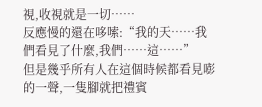視,收視就是一切……
反應慢的還在哆嗦:“我的天……我們看見了什麼,我們……這……”
但是幾乎所有人在這個時候都看見嘭的一聲,一隻腳就把禮賓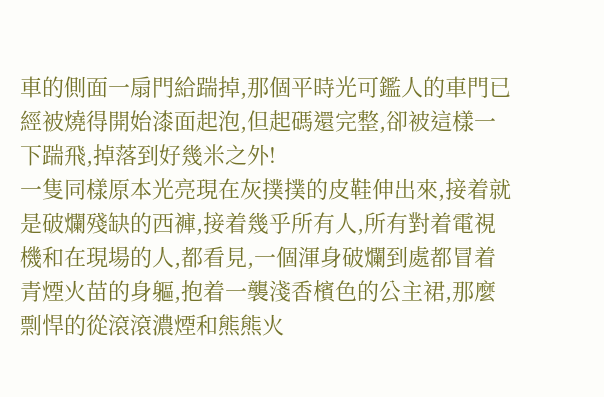車的側面一扇門給踹掉,那個平時光可鑑人的車門已經被燒得開始漆面起泡,但起碼還完整,卻被這樣一下踹飛,掉落到好幾米之外!
一隻同樣原本光亮現在灰撲撲的皮鞋伸出來,接着就是破爛殘缺的西褲,接着幾乎所有人,所有對着電視機和在現場的人,都看見,一個渾身破爛到處都冒着青煙火苗的身軀,抱着一襲淺香檳色的公主裙,那麼剽悍的從滾滾濃煙和熊熊火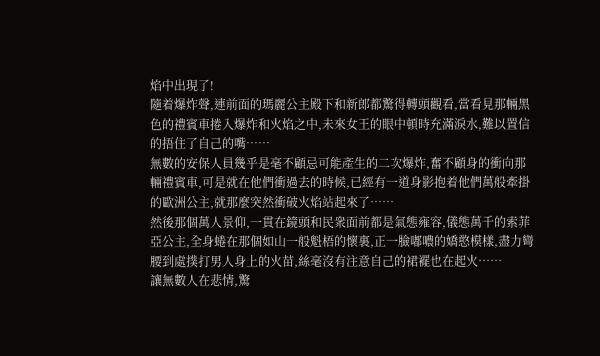焰中出現了!
隨着爆炸聲,連前面的瑪麗公主殿下和新郎都驚得轉頭觀看,當看見那輛黑色的禮賓車捲入爆炸和火焰之中,未來女王的眼中頓時充滿淚水,難以置信的捂住了自己的嘴……
無數的安保人員幾乎是毫不顧忌可能產生的二次爆炸,奮不顧身的衝向那輛禮賓車,可是就在他們衝過去的時候,已經有一道身影抱着他們萬般牽掛的歐洲公主,就那麼突然衝破火焰站起來了……
然後那個萬人景仰,一貫在鏡頭和民衆面前都是氣態雍容,儀態萬千的索菲亞公主,全身蜷在那個如山一般魁梧的懷裏,正一臉嘟噥的嬌憨模樣,盡力彎腰到處撲打男人身上的火苗,絲毫沒有注意自己的裙襬也在起火……
讓無數人在悲情,驚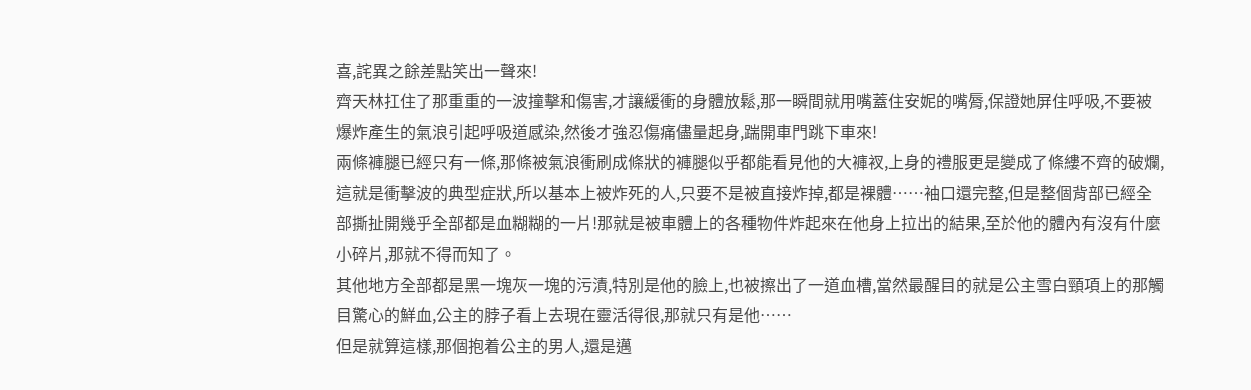喜,詫異之餘差點笑出一聲來!
齊天林扛住了那重重的一波撞擊和傷害,才讓緩衝的身體放鬆,那一瞬間就用嘴蓋住安妮的嘴脣,保證她屏住呼吸,不要被爆炸產生的氣浪引起呼吸道感染,然後才強忍傷痛儘量起身,踹開車門跳下車來!
兩條褲腿已經只有一條,那條被氣浪衝刷成條狀的褲腿似乎都能看見他的大褲衩,上身的禮服更是變成了條縷不齊的破爛,這就是衝擊波的典型症狀,所以基本上被炸死的人,只要不是被直接炸掉,都是裸體……袖口還完整,但是整個背部已經全部撕扯開幾乎全部都是血糊糊的一片!那就是被車體上的各種物件炸起來在他身上拉出的結果,至於他的體內有沒有什麼小碎片,那就不得而知了。
其他地方全部都是黑一塊灰一塊的污漬,特別是他的臉上,也被擦出了一道血槽,當然最醒目的就是公主雪白頸項上的那觸目驚心的鮮血,公主的脖子看上去現在靈活得很,那就只有是他……
但是就算這樣,那個抱着公主的男人,還是邁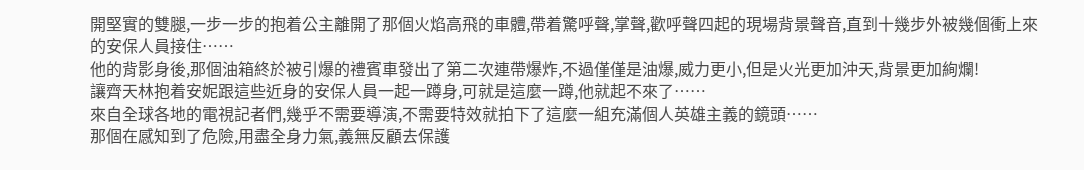開堅實的雙腿,一步一步的抱着公主離開了那個火焰高飛的車體,帶着驚呼聲,掌聲,歡呼聲四起的現場背景聲音,直到十幾步外被幾個衝上來的安保人員接住……
他的背影身後,那個油箱終於被引爆的禮賓車發出了第二次連帶爆炸,不過僅僅是油爆,威力更小,但是火光更加沖天,背景更加絢爛!
讓齊天林抱着安妮跟這些近身的安保人員一起一蹲身,可就是這麼一蹲,他就起不來了……
來自全球各地的電視記者們,幾乎不需要導演,不需要特效就拍下了這麼一組充滿個人英雄主義的鏡頭……
那個在感知到了危險,用盡全身力氣,義無反顧去保護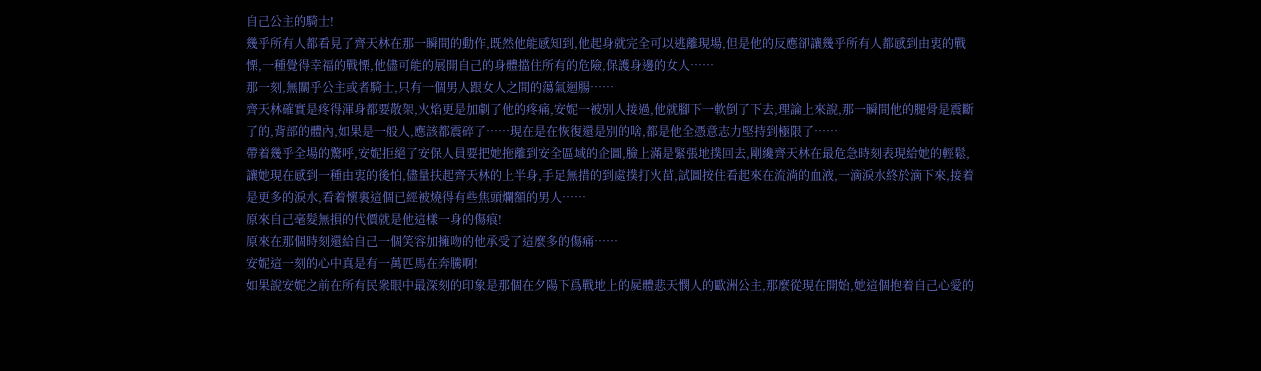自己公主的騎士!
幾乎所有人都看見了齊天林在那一瞬間的動作,既然他能感知到,他起身就完全可以逃離現場,但是他的反應卻讓幾乎所有人都感到由衷的戰慄,一種覺得幸福的戰慄,他儘可能的展開自己的身體擋住所有的危險,保護身邊的女人……
那一刻,無關乎公主或者騎士,只有一個男人跟女人之間的蕩氣迴腸……
齊天林確實是疼得渾身都要散架,火焰更是加劇了他的疼痛,安妮一被別人接過,他就腳下一軟倒了下去,理論上來說,那一瞬間他的腿骨是震斷了的,背部的體內,如果是一般人,應該都震碎了……現在是在恢復還是別的啥,都是他全憑意志力堅持到極限了……
帶着幾乎全場的驚呼,安妮拒絕了安保人員要把她拖離到安全區域的企圖,臉上滿是緊張地撲回去,剛纔齊天林在最危急時刻表現給她的輕鬆,讓她現在感到一種由衷的後怕,儘量扶起齊天林的上半身,手足無措的到處撲打火苗,試圖按住看起來在流淌的血液,一滴淚水終於滴下來,接着是更多的淚水,看着懷裏這個已經被燒得有些焦頭爛額的男人……
原來自己毫髮無損的代價就是他這樣一身的傷痕!
原來在那個時刻還給自己一個笑容加擁吻的他承受了這麼多的傷痛……
安妮這一刻的心中真是有一萬匹馬在奔騰啊!
如果說安妮之前在所有民衆眼中最深刻的印象是那個在夕陽下爲戰地上的屍體悲天憫人的歐洲公主,那麼從現在開始,她這個抱着自己心愛的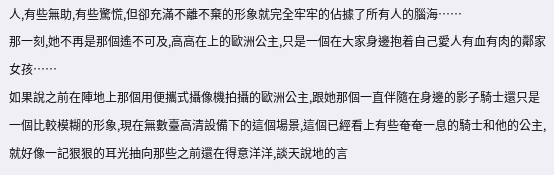人,有些無助,有些驚慌,但卻充滿不離不棄的形象就完全牢牢的佔據了所有人的腦海……
那一刻,她不再是那個遙不可及,高高在上的歐洲公主,只是一個在大家身邊抱着自己愛人有血有肉的鄰家女孩……
如果說之前在陣地上那個用便攜式攝像機拍攝的歐洲公主,跟她那個一直伴隨在身邊的影子騎士還只是一個比較模糊的形象,現在無數臺高清設備下的這個場景,這個已經看上有些奄奄一息的騎士和他的公主,就好像一記狠狠的耳光抽向那些之前還在得意洋洋,談天說地的言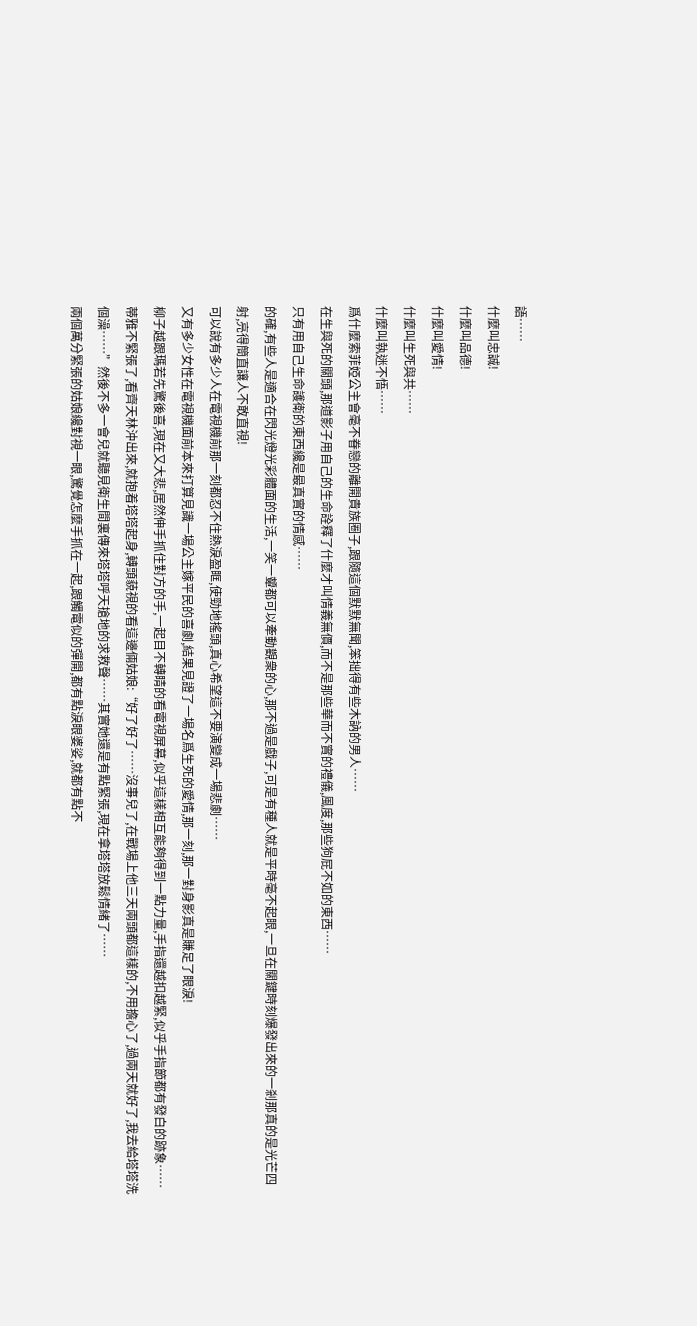語……
什麼叫忠誠!
什麼叫品德!
什麼叫愛情!
什麼叫生死與共……
什麼叫執迷不悟……
爲什麼索菲婭公主會毫不眷戀的離開貴族圈子,跟隨這個默默無聞,笨拙得有些木訥的男人……
在生與死的關頭,那道影子用自己的生命詮釋了什麼才叫情義無價,而不是那些華而不實的禮儀,風度,那些狗屁不如的東西……
只有用自己生命護衛的東西纔是最真實的情感……
的確,有些人是適合在閃光燈光彩體面的生活,一笑一顰都可以牽動觀衆的心,那不過是戲子,可是有種人就是平時毫不起眼,一旦在關鍵時刻爆發出來的一剎那真的是光芒四射,亮得簡直讓人不敢直視!
可以說有多少人在電視機前那一刻都忍不住熱淚盈眶,使勁地搖頭,真心希望這不要演變成一場悲劇……
又有多少女性在電視機面前本來打算見識一場公主嫁平民的喜劇,結果見證了一場名爲生死的愛情,那一刻,那一對身影真是賺足了眼淚!
柳子越跟瑪若先驚後喜,現在又大悲,居然伸手抓住對方的手,一起目不轉睛的看電視屏幕,似乎這樣相互能夠得到一點力量,手指還越扣越緊,似乎手指節都有發白的跡象……
蒂雅不緊張了,看齊天林沖出來,就抱着塔塔起身,轉頭藐視的看這邊倆姑娘:“好了好了……沒事兒了,在戰場上他三天兩頭都這樣的,不用擔心了,過兩天就好了,我去給塔塔洗個澡……”然後不多一會兒就聽見衛生間裏傳來塔塔呼天搶地的求救聲……其實她還是有點緊張,現在拿塔塔放鬆情緒了……
兩個萬分緊張的姑娘纔對視一眼,驚覺怎麼手抓在一起,跟觸電似的彈開,都有點淚眼婆娑,就都有點不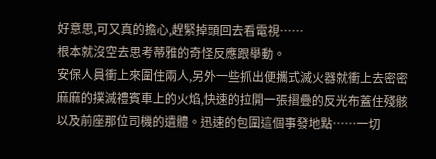好意思,可又真的擔心,趕緊掉頭回去看電視……
根本就沒空去思考蒂雅的奇怪反應跟舉動。
安保人員衝上來圍住兩人,另外一些抓出便攜式滅火器就衝上去密密麻麻的撲滅禮賓車上的火焰,快速的拉開一張摺疊的反光布蓋住殘骸以及前座那位司機的遺體。迅速的包圍這個事發地點……一切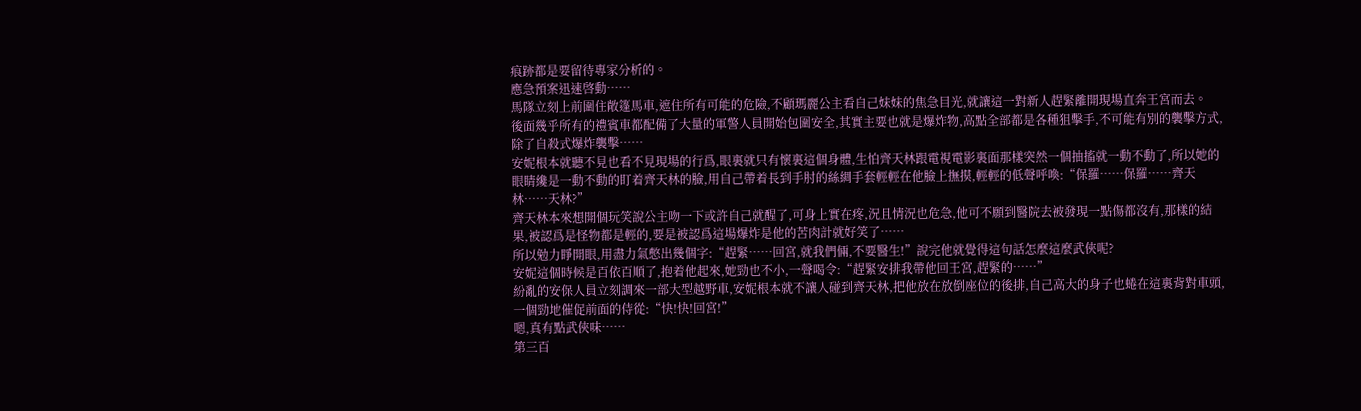痕跡都是要留待專家分析的。
應急預案迅速啓動……
馬隊立刻上前圍住敞篷馬車,遮住所有可能的危險,不顧瑪麗公主看自己妹妹的焦急目光,就讓這一對新人趕緊離開現場直奔王宮而去。
後面幾乎所有的禮賓車都配備了大量的軍警人員開始包圍安全,其實主要也就是爆炸物,高點全部都是各種狙擊手,不可能有別的襲擊方式,除了自殺式爆炸襲擊……
安妮根本就聽不見也看不見現場的行爲,眼裏就只有懷裏這個身體,生怕齊天林跟電視電影裏面那樣突然一個抽搐就一動不動了,所以她的眼睛纔是一動不動的盯着齊天林的臉,用自己帶着長到手肘的絲綢手套輕輕在他臉上撫摸,輕輕的低聲呼喚:“保羅……保羅……齊天林……天林?”
齊天林本來想開個玩笑說公主吻一下或許自己就醒了,可身上實在疼,況且情況也危急,他可不願到醫院去被發現一點傷都沒有,那樣的結果,被認爲是怪物都是輕的,要是被認爲這場爆炸是他的苦肉計就好笑了……
所以勉力睜開眼,用盡力氣憋出幾個字:“趕緊……回宮,就我們倆,不要醫生!”說完他就覺得這句話怎麼這麼武俠呢?
安妮這個時候是百依百順了,抱着他起來,她勁也不小,一聲喝令:“趕緊安排我帶他回王宮,趕緊的……”
紛亂的安保人員立刻調來一部大型越野車,安妮根本就不讓人碰到齊天林,把他放在放倒座位的後排,自己高大的身子也蜷在這裏背對車頭,一個勁地催促前面的侍從:“快!快!回宮!”
嗯,真有點武俠味……
第三百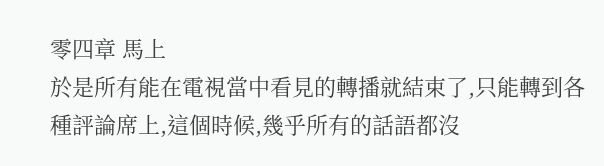零四章 馬上
於是所有能在電視當中看見的轉播就結束了,只能轉到各種評論席上,這個時候,幾乎所有的話語都沒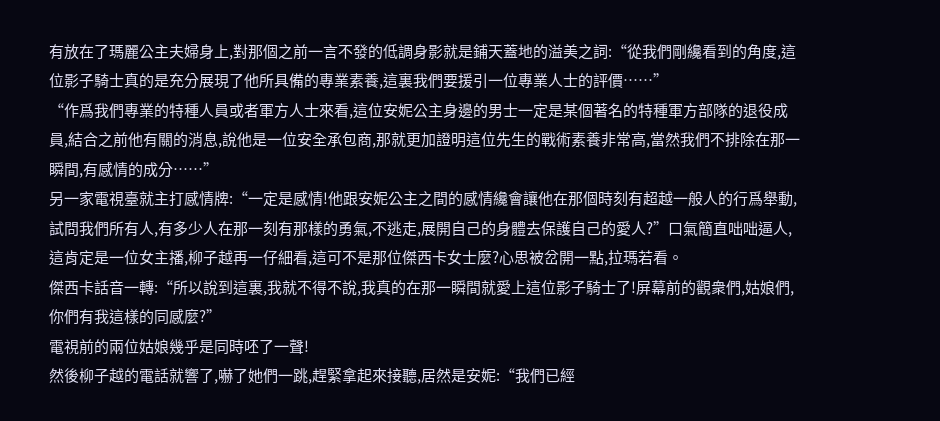有放在了瑪麗公主夫婦身上,對那個之前一言不發的低調身影就是鋪天蓋地的溢美之詞:“從我們剛纔看到的角度,這位影子騎士真的是充分展現了他所具備的專業素養,這裏我們要援引一位專業人士的評價……”
“作爲我們專業的特種人員或者軍方人士來看,這位安妮公主身邊的男士一定是某個著名的特種軍方部隊的退役成員,結合之前他有關的消息,說他是一位安全承包商,那就更加證明這位先生的戰術素養非常高,當然我們不排除在那一瞬間,有感情的成分……”
另一家電視臺就主打感情牌:“一定是感情!他跟安妮公主之間的感情纔會讓他在那個時刻有超越一般人的行爲舉動,試問我們所有人,有多少人在那一刻有那樣的勇氣,不逃走,展開自己的身體去保護自己的愛人?”口氣簡直咄咄逼人,這肯定是一位女主播,柳子越再一仔細看,這可不是那位傑西卡女士麼?心思被岔開一點,拉瑪若看。
傑西卡話音一轉:“所以說到這裏,我就不得不說,我真的在那一瞬間就愛上這位影子騎士了!屏幕前的觀衆們,姑娘們,你們有我這樣的同感麼?”
電視前的兩位姑娘幾乎是同時呸了一聲!
然後柳子越的電話就響了,嚇了她們一跳,趕緊拿起來接聽,居然是安妮:“我們已經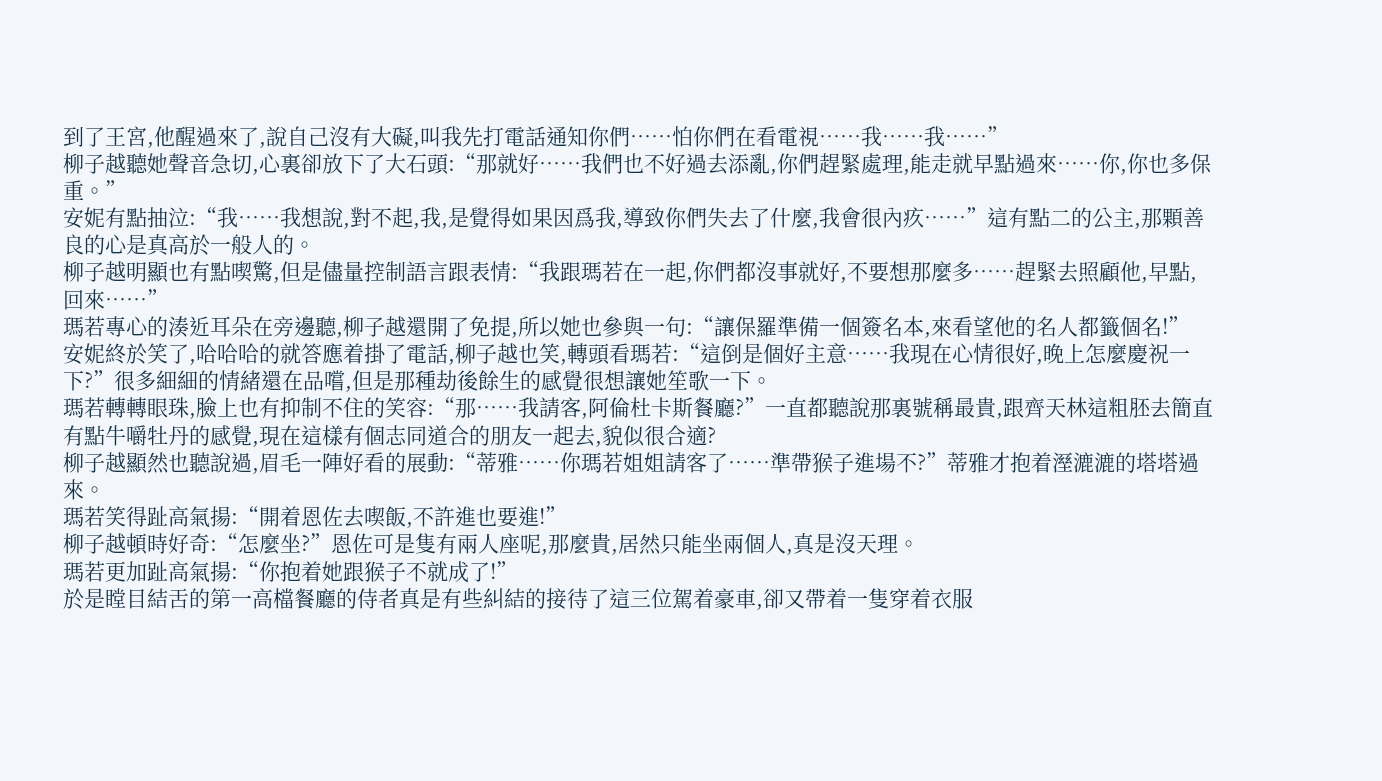到了王宮,他醒過來了,說自己沒有大礙,叫我先打電話通知你們……怕你們在看電視……我……我……”
柳子越聽她聲音急切,心裏卻放下了大石頭:“那就好……我們也不好過去添亂,你們趕緊處理,能走就早點過來……你,你也多保重。”
安妮有點抽泣:“我……我想說,對不起,我,是覺得如果因爲我,導致你們失去了什麼,我會很內疚……”這有點二的公主,那顆善良的心是真高於一般人的。
柳子越明顯也有點喫驚,但是儘量控制語言跟表情:“我跟瑪若在一起,你們都沒事就好,不要想那麼多……趕緊去照顧他,早點,回來……”
瑪若專心的湊近耳朵在旁邊聽,柳子越還開了免提,所以她也參與一句:“讓保羅準備一個簽名本,來看望他的名人都籤個名!”
安妮終於笑了,哈哈哈的就答應着掛了電話,柳子越也笑,轉頭看瑪若:“這倒是個好主意……我現在心情很好,晚上怎麼慶祝一下?”很多細細的情緒還在品嚐,但是那種劫後餘生的感覺很想讓她笙歌一下。
瑪若轉轉眼珠,臉上也有抑制不住的笑容:“那……我請客,阿倫杜卡斯餐廳?”一直都聽說那裏號稱最貴,跟齊天林這粗胚去簡直有點牛嚼牡丹的感覺,現在這樣有個志同道合的朋友一起去,貌似很合適?
柳子越顯然也聽說過,眉毛一陣好看的展動:“蒂雅……你瑪若姐姐請客了……準帶猴子進場不?”蒂雅才抱着溼漉漉的塔塔過來。
瑪若笑得趾高氣揚:“開着恩佐去喫飯,不許進也要進!”
柳子越頓時好奇:“怎麼坐?”恩佐可是隻有兩人座呢,那麼貴,居然只能坐兩個人,真是沒天理。
瑪若更加趾高氣揚:“你抱着她跟猴子不就成了!”
於是瞠目結舌的第一高檔餐廳的侍者真是有些糾結的接待了這三位駕着豪車,卻又帶着一隻穿着衣服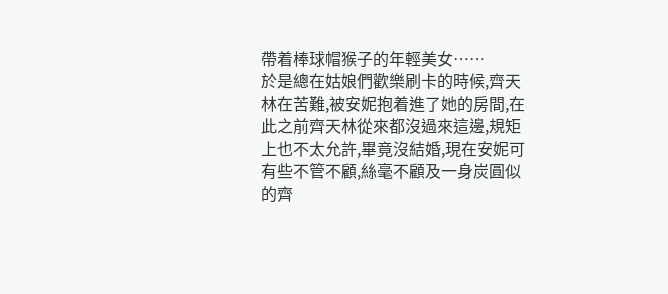帶着棒球帽猴子的年輕美女……
於是總在姑娘們歡樂刷卡的時候,齊天林在苦難,被安妮抱着進了她的房間,在此之前齊天林從來都沒過來這邊,規矩上也不太允許,畢竟沒結婚,現在安妮可有些不管不顧,絲毫不顧及一身炭圓似的齊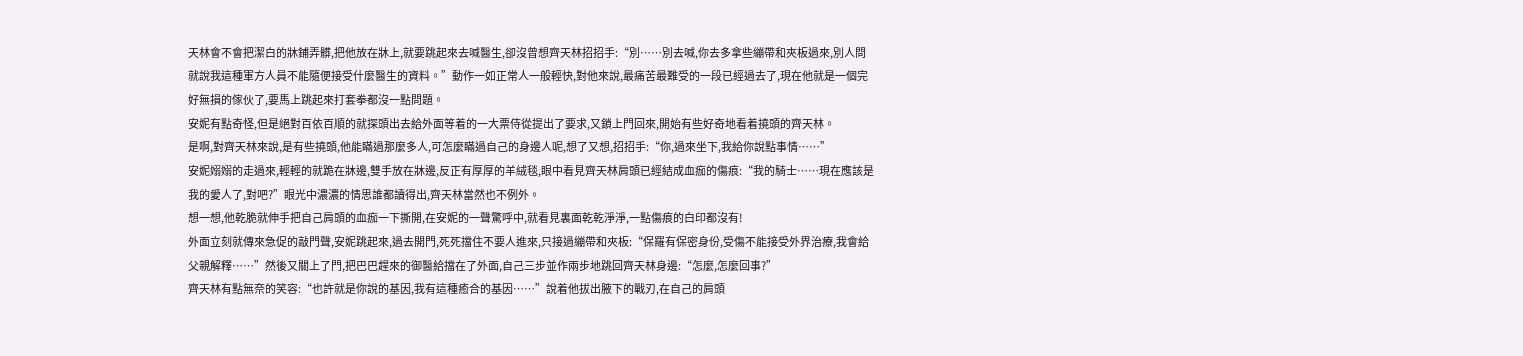天林會不會把潔白的牀鋪弄髒,把他放在牀上,就要跳起來去喊醫生,卻沒曾想齊天林招招手:“別……別去喊,你去多拿些繃帶和夾板過來,別人問就說我這種軍方人員不能隨便接受什麼醫生的資料。”動作一如正常人一般輕快,對他來說,最痛苦最難受的一段已經過去了,現在他就是一個完好無損的傢伙了,要馬上跳起來打套拳都沒一點問題。
安妮有點奇怪,但是絕對百依百順的就探頭出去給外面等着的一大票侍從提出了要求,又鎖上門回來,開始有些好奇地看着撓頭的齊天林。
是啊,對齊天林來說,是有些撓頭,他能瞞過那麼多人,可怎麼瞞過自己的身邊人呢,想了又想,招招手:“你,過來坐下,我給你說點事情……”
安妮嫋嫋的走過來,輕輕的就跪在牀邊,雙手放在牀邊,反正有厚厚的羊絨毯,眼中看見齊天林肩頭已經結成血痂的傷痕:“我的騎士……現在應該是我的愛人了,對吧?”眼光中濃濃的情思誰都讀得出,齊天林當然也不例外。
想一想,他乾脆就伸手把自己肩頭的血痂一下撕開,在安妮的一聲驚呼中,就看見裏面乾乾淨淨,一點傷痕的白印都沒有!
外面立刻就傳來急促的敲門聲,安妮跳起來,過去開門,死死擋住不要人進來,只接過繃帶和夾板:“保羅有保密身份,受傷不能接受外界治療,我會給父親解釋……”然後又關上了門,把巴巴趕來的御醫給擋在了外面,自己三步並作兩步地跳回齊天林身邊:“怎麼,怎麼回事?”
齊天林有點無奈的笑容:“也許就是你說的基因,我有這種癒合的基因……”說着他拔出腋下的戰刃,在自己的肩頭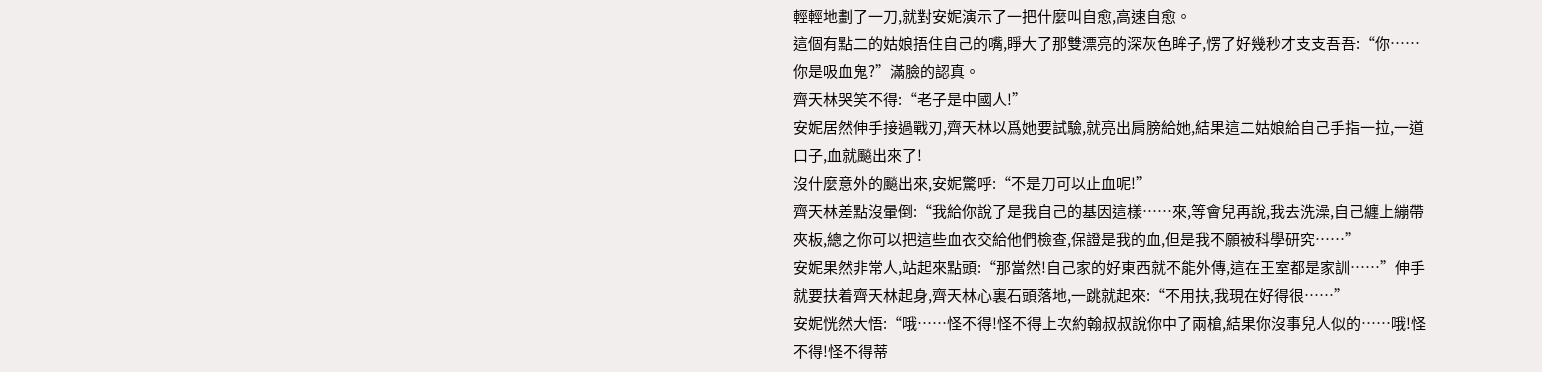輕輕地劃了一刀,就對安妮演示了一把什麼叫自愈,高速自愈。
這個有點二的姑娘捂住自己的嘴,睜大了那雙漂亮的深灰色眸子,愣了好幾秒才支支吾吾:“你……你是吸血鬼?”滿臉的認真。
齊天林哭笑不得:“老子是中國人!”
安妮居然伸手接過戰刃,齊天林以爲她要試驗,就亮出肩膀給她,結果這二姑娘給自己手指一拉,一道口子,血就飈出來了!
沒什麼意外的飈出來,安妮驚呼:“不是刀可以止血呢!”
齊天林差點沒暈倒:“我給你說了是我自己的基因這樣……來,等會兒再說,我去洗澡,自己纏上繃帶夾板,總之你可以把這些血衣交給他們檢查,保證是我的血,但是我不願被科學研究……”
安妮果然非常人,站起來點頭:“那當然!自己家的好東西就不能外傳,這在王室都是家訓……”伸手就要扶着齊天林起身,齊天林心裏石頭落地,一跳就起來:“不用扶,我現在好得很……”
安妮恍然大悟:“哦……怪不得!怪不得上次約翰叔叔說你中了兩槍,結果你沒事兒人似的……哦!怪不得!怪不得蒂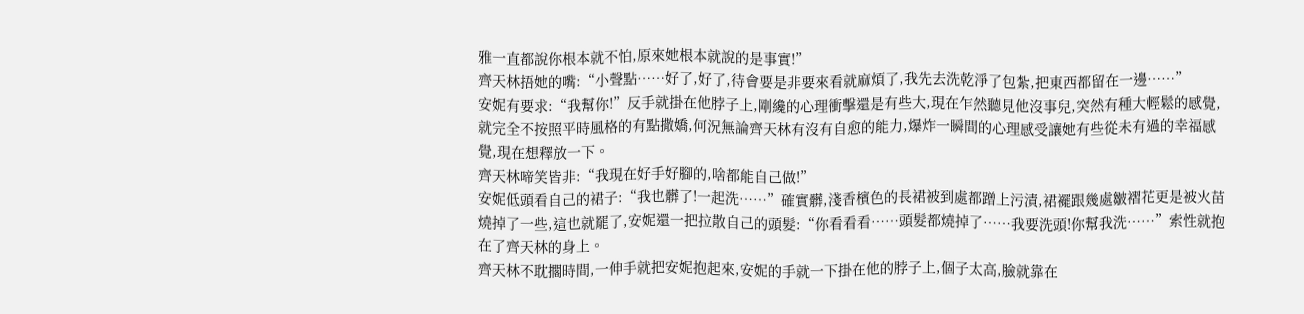雅一直都說你根本就不怕,原來她根本就說的是事實!”
齊天林捂她的嘴:“小聲點……好了,好了,待會要是非要來看就麻煩了,我先去洗乾淨了包紮,把東西都留在一邊……”
安妮有要求:“我幫你!”反手就掛在他脖子上,剛纔的心理衝擊還是有些大,現在乍然聽見他沒事兒,突然有種大輕鬆的感覺,就完全不按照平時風格的有點撒嬌,何況無論齊天林有沒有自愈的能力,爆炸一瞬間的心理感受讓她有些從未有過的幸福感覺,現在想釋放一下。
齊天林啼笑皆非:“我現在好手好腳的,啥都能自己做!”
安妮低頭看自己的裙子:“我也髒了!一起洗……”確實髒,淺香檳色的長裙被到處都蹭上污漬,裙襬跟幾處皺褶花更是被火苗燒掉了一些,這也就罷了,安妮還一把拉散自己的頭髮:“你看看看……頭髮都燒掉了……我要洗頭!你幫我洗……”索性就抱在了齊天林的身上。
齊天林不耽擱時間,一伸手就把安妮抱起來,安妮的手就一下掛在他的脖子上,個子太高,臉就靠在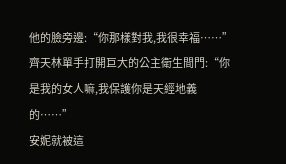他的臉旁邊:“你那樣對我,我很幸福……”
齊天林單手打開巨大的公主衛生間門:“你是我的女人嘛,我保護你是天經地義的……”
安妮就被這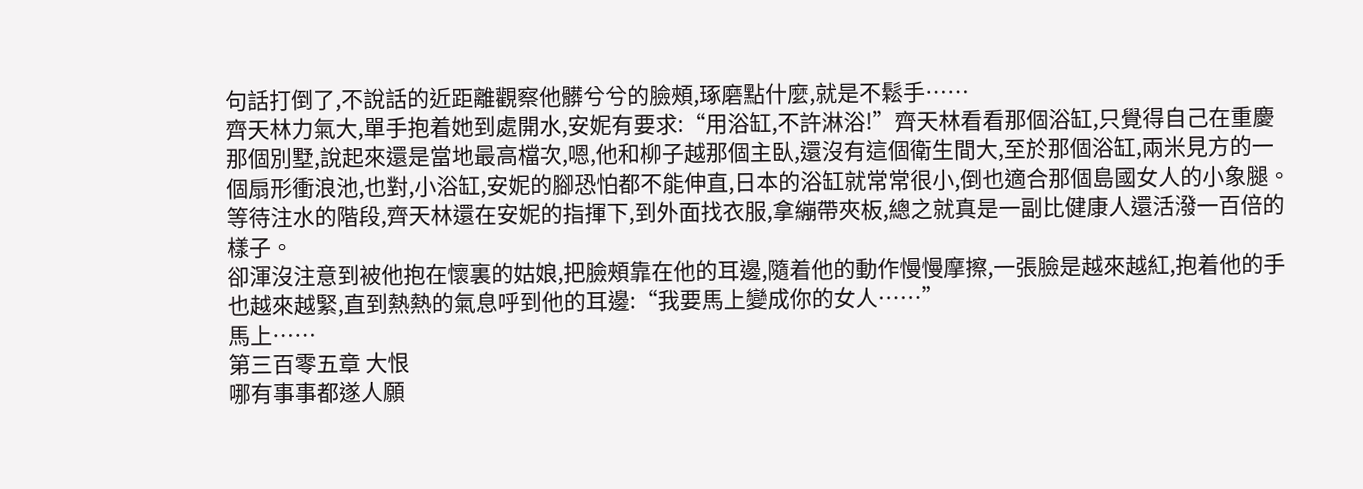句話打倒了,不說話的近距離觀察他髒兮兮的臉頰,琢磨點什麼,就是不鬆手……
齊天林力氣大,單手抱着她到處開水,安妮有要求:“用浴缸,不許淋浴!”齊天林看看那個浴缸,只覺得自己在重慶那個別墅,說起來還是當地最高檔次,嗯,他和柳子越那個主臥,還沒有這個衛生間大,至於那個浴缸,兩米見方的一個扇形衝浪池,也對,小浴缸,安妮的腳恐怕都不能伸直,日本的浴缸就常常很小,倒也適合那個島國女人的小象腿。
等待注水的階段,齊天林還在安妮的指揮下,到外面找衣服,拿繃帶夾板,總之就真是一副比健康人還活潑一百倍的樣子。
卻渾沒注意到被他抱在懷裏的姑娘,把臉頰靠在他的耳邊,隨着他的動作慢慢摩擦,一張臉是越來越紅,抱着他的手也越來越緊,直到熱熱的氣息呼到他的耳邊:“我要馬上變成你的女人……”
馬上……
第三百零五章 大恨
哪有事事都遂人願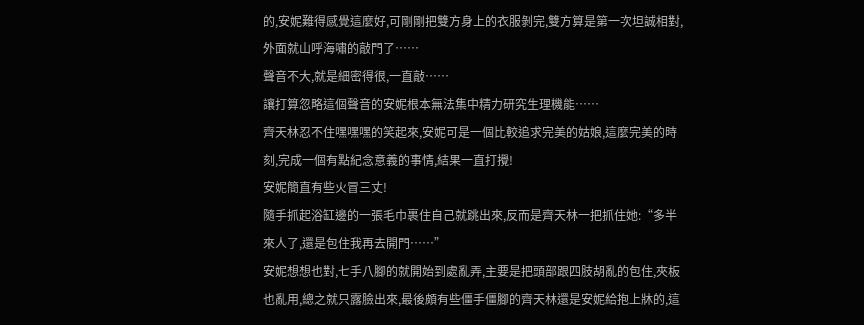的,安妮難得感覺這麼好,可剛剛把雙方身上的衣服剝完,雙方算是第一次坦誠相對,外面就山呼海嘯的敲門了……
聲音不大,就是細密得很,一直敲……
讓打算忽略這個聲音的安妮根本無法集中精力研究生理機能……
齊天林忍不住嘿嘿嘿的笑起來,安妮可是一個比較追求完美的姑娘,這麼完美的時刻,完成一個有點紀念意義的事情,結果一直打攪!
安妮簡直有些火冒三丈!
隨手抓起浴缸邊的一張毛巾裹住自己就跳出來,反而是齊天林一把抓住她:“多半來人了,還是包住我再去開門……”
安妮想想也對,七手八腳的就開始到處亂弄,主要是把頭部跟四肢胡亂的包住,夾板也亂用,總之就只露臉出來,最後頗有些僵手僵腳的齊天林還是安妮給抱上牀的,這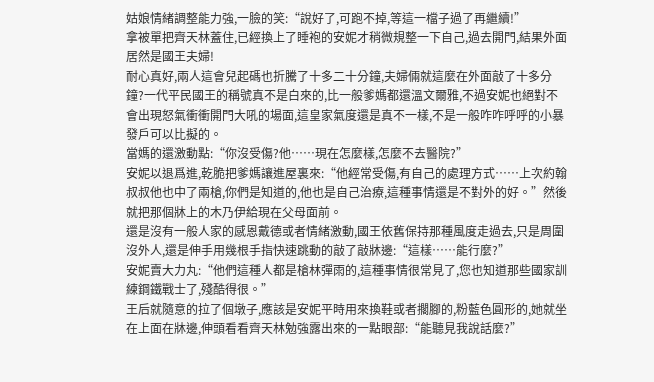姑娘情緒調整能力強,一臉的笑:“說好了,可跑不掉,等這一檔子過了再繼續!”
拿被單把齊天林蓋住,已經換上了睡袍的安妮才稍微規整一下自己,過去開門,結果外面居然是國王夫婦!
耐心真好,兩人這會兒起碼也折騰了十多二十分鐘,夫婦倆就這麼在外面敲了十多分鐘?一代平民國王的稱號真不是白來的,比一般爹媽都還溫文爾雅,不過安妮也絕對不會出現怒氣衝衝開門大吼的場面,這皇家氣度還是真不一樣,不是一般咋咋呼呼的小暴發戶可以比擬的。
當媽的還激動點:“你沒受傷?他……現在怎麼樣,怎麼不去醫院?”
安妮以退爲進,乾脆把爹媽讓進屋裏來:“他經常受傷,有自己的處理方式……上次約翰叔叔他也中了兩槍,你們是知道的,他也是自己治療,這種事情還是不對外的好。”然後就把那個牀上的木乃伊給現在父母面前。
還是沒有一般人家的感恩戴德或者情緒激動,國王依舊保持那種風度走過去,只是周圍沒外人,還是伸手用幾根手指快速跳動的敲了敲牀邊:“這樣……能行麼?”
安妮賣大力丸:“他們這種人都是槍林彈雨的,這種事情很常見了,您也知道那些國家訓練鋼鐵戰士了,殘酷得很。”
王后就隨意的拉了個墩子,應該是安妮平時用來換鞋或者擱腳的,粉藍色圓形的,她就坐在上面在牀邊,伸頭看看齊天林勉強露出來的一點眼部:“能聽見我說話麼?”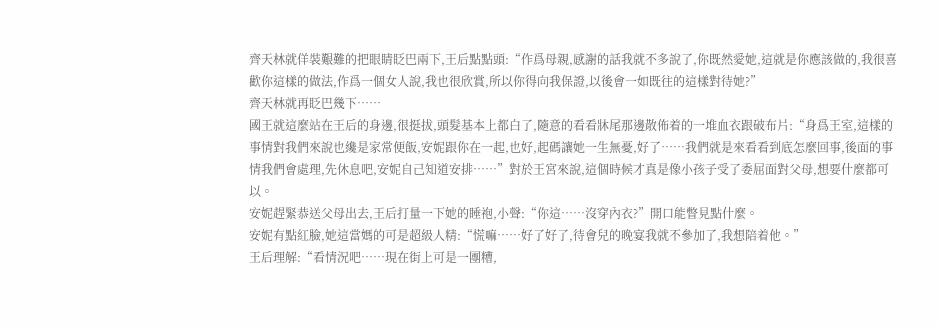齊天林就佯裝艱難的把眼睛眨巴兩下,王后點點頭:“作爲母親,感謝的話我就不多說了,你既然愛她,這就是你應該做的,我很喜歡你這樣的做法,作爲一個女人說,我也很欣賞,所以你得向我保證,以後會一如既往的這樣對待她?”
齊天林就再眨巴幾下……
國王就這麼站在王后的身邊,很挺拔,頭髮基本上都白了,隨意的看看牀尾那邊散佈着的一堆血衣跟破布片:“身爲王室,這樣的事情對我們來說也纔是家常便飯,安妮跟你在一起,也好,起碼讓她一生無憂,好了……我們就是來看看到底怎麼回事,後面的事情我們會處理,先休息吧,安妮自己知道安排……”對於王宮來說,這個時候才真是像小孩子受了委屈面對父母,想要什麼都可以。
安妮趕緊恭送父母出去,王后打量一下她的睡袍,小聲:“你這……沒穿內衣?”開口能瞥見點什麼。
安妮有點紅臉,她這當媽的可是超級人精:“慌嘛……好了好了,待會兒的晚宴我就不參加了,我想陪着他。”
王后理解:“看情況吧……現在街上可是一團糟,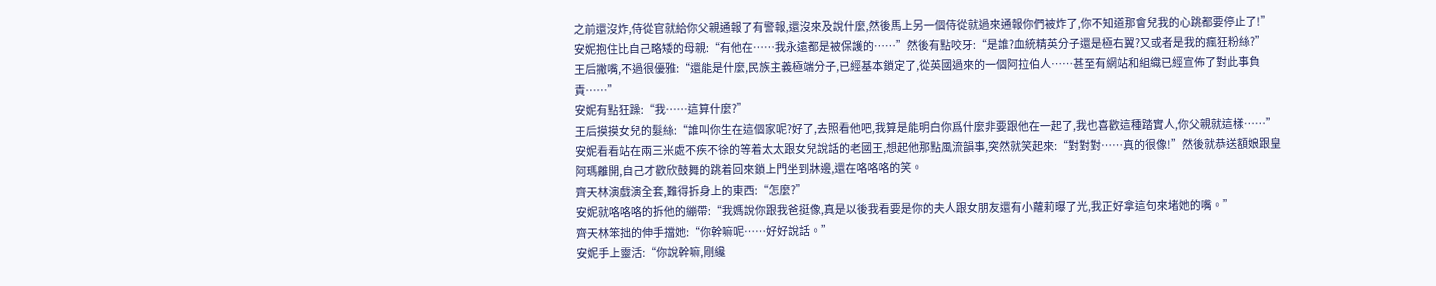之前還沒炸,侍從官就給你父親通報了有警報,還沒來及說什麼,然後馬上另一個侍從就過來通報你們被炸了,你不知道那會兒我的心跳都要停止了!”
安妮抱住比自己略矮的母親:“有他在……我永遠都是被保護的……”然後有點咬牙:“是誰?血統精英分子還是極右翼?又或者是我的瘋狂粉絲?”
王后撇嘴,不過很優雅:“還能是什麼,民族主義極端分子,已經基本鎖定了,從英國過來的一個阿拉伯人……甚至有網站和組織已經宣佈了對此事負責……”
安妮有點狂躁:“我……這算什麼?”
王后摸摸女兒的髮絲:“誰叫你生在這個家呢?好了,去照看他吧,我算是能明白你爲什麼非要跟他在一起了,我也喜歡這種踏實人,你父親就這樣……”
安妮看看站在兩三米處不疾不徐的等着太太跟女兒說話的老國王,想起他那點風流韻事,突然就笑起來:“對對對……真的很像!”然後就恭送額娘跟皇阿瑪離開,自己才歡欣鼓舞的跳着回來鎖上門坐到牀邊,還在咯咯咯的笑。
齊天林演戲演全套,難得拆身上的東西:“怎麼?”
安妮就咯咯咯的拆他的繃帶:“我媽說你跟我爸挺像,真是以後我看要是你的夫人跟女朋友還有小蘿莉曝了光,我正好拿這句來堵她的嘴。”
齊天林笨拙的伸手擋她:“你幹嘛呢……好好說話。”
安妮手上靈活:“你說幹嘛,剛纔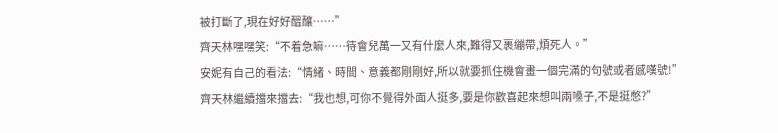被打斷了,現在好好醞釀……”
齊天林嘿嘿笑:“不着急嘛……待會兒萬一又有什麼人來,難得又裹繃帶,煩死人。”
安妮有自己的看法:“情緒、時間、意義都剛剛好,所以就要抓住機會畫一個完滿的句號或者感嘆號!”
齊天林繼續擋來擋去:“我也想,可你不覺得外面人挺多,要是你歡喜起來想叫兩嗓子,不是挺憋?”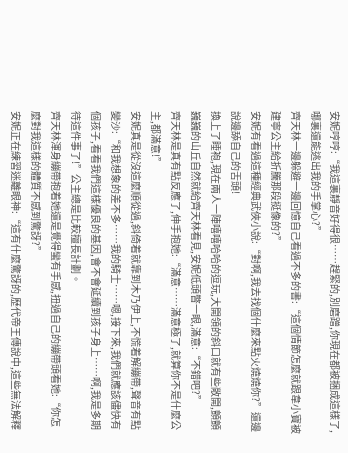安妮哼哼:“我這裏靜音好得很……趕緊的,別磨蹭,你現在都被捆成這樣了,哪裏還能逃出我的手掌心?”
齊天林一邊躲避一邊回憶自己看過不多的書:“這個情節怎麼就跟韋小寶被建寧公主給折騰那段挺像的?”
安妮有看過這種經典武俠小說:“對啊,我去找個什麼來點火燒燒你?”還邊說邊舔自己的舌頭!
換上了睡袍,現在兩人一陣嘻嘻哈哈的逗玩,大開領的斜口就有些敞開,顫顫巍巍的山丘自然就給齊天林看見,安妮低頭瞥一眼,滿意:“不錯吧?”
齊天林是真有點反應了,伸手抱她:“滿意……滿意極了,就算你不是什麼公主,都滿意!”
安妮真是從沒這麼順從過,斜倚着就靠到木乃伊上,不慌着解繃帶,聲音有點變沙:“和我想象的差不多……我的騎士……嗯,接下來,我們就應該儘快有個孩子,看看我們這樣優良的基因,會不會延續到孩子身上……啊,我是多期待這件事了!”公主總是比較擅長計劃。
齊天林渾身繃帶抱着她還是覺得蠻有手感,扭過自己的繃帶頭看她:“你怎麼對我這樣的體質不感到驚訝?”
安妮正在練習迷離眼神:“這有什麼驚訝的,歷代帝王傳說中,這些無法解釋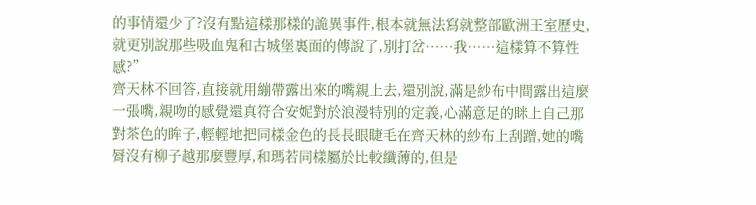的事情還少了?沒有點這樣那樣的詭異事件,根本就無法寫就整部歐洲王室歷史,就更別說那些吸血鬼和古城堡裏面的傳說了,別打岔……我……這樣算不算性感?”
齊天林不回答,直接就用繃帶露出來的嘴親上去,還別說,滿是紗布中間露出這麼一張嘴,親吻的感覺還真符合安妮對於浪漫特別的定義,心滿意足的眯上自己那對茶色的眸子,輕輕地把同樣金色的長長眼睫毛在齊天林的紗布上刮蹭,她的嘴脣沒有柳子越那麼豐厚,和瑪若同樣屬於比較纖薄的,但是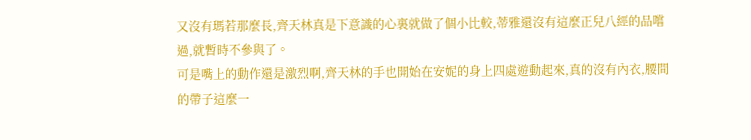又沒有瑪若那麼長,齊天林真是下意識的心裏就做了個小比較,蒂雅還沒有這麼正兒八經的品嚐過,就暫時不參與了。
可是嘴上的動作還是激烈啊,齊天林的手也開始在安妮的身上四處遊動起來,真的沒有內衣,腰間的帶子這麼一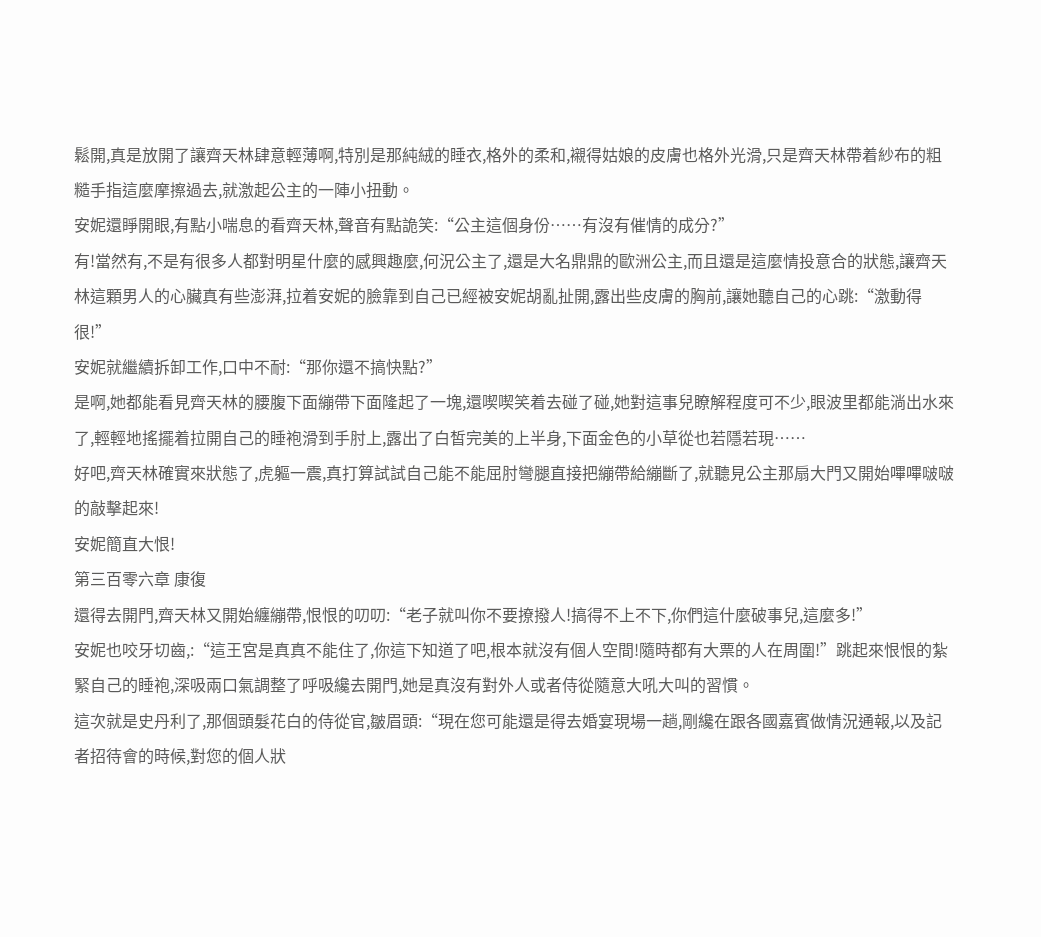鬆開,真是放開了讓齊天林肆意輕薄啊,特別是那純絨的睡衣,格外的柔和,襯得姑娘的皮膚也格外光滑,只是齊天林帶着紗布的粗糙手指這麼摩擦過去,就激起公主的一陣小扭動。
安妮還睜開眼,有點小喘息的看齊天林,聲音有點詭笑:“公主這個身份……有沒有催情的成分?”
有!當然有,不是有很多人都對明星什麼的感興趣麼,何況公主了,還是大名鼎鼎的歐洲公主,而且還是這麼情投意合的狀態,讓齊天林這顆男人的心臟真有些澎湃,拉着安妮的臉靠到自己已經被安妮胡亂扯開,露出些皮膚的胸前,讓她聽自己的心跳:“激動得很!”
安妮就繼續拆卸工作,口中不耐:“那你還不搞快點?”
是啊,她都能看見齊天林的腰腹下面繃帶下面隆起了一塊,還喫喫笑着去碰了碰,她對這事兒瞭解程度可不少,眼波里都能淌出水來了,輕輕地搖擺着拉開自己的睡袍滑到手肘上,露出了白皙完美的上半身,下面金色的小草從也若隱若現……
好吧,齊天林確實來狀態了,虎軀一震,真打算試試自己能不能屈肘彎腿直接把繃帶給繃斷了,就聽見公主那扇大門又開始嗶嗶啵啵的敲擊起來!
安妮簡直大恨!
第三百零六章 康復
還得去開門,齊天林又開始纏繃帶,恨恨的叨叨:“老子就叫你不要撩撥人!搞得不上不下,你們這什麼破事兒,這麼多!”
安妮也咬牙切齒,:“這王宮是真真不能住了,你這下知道了吧,根本就沒有個人空間!隨時都有大票的人在周圍!”跳起來恨恨的紮緊自己的睡袍,深吸兩口氣調整了呼吸纔去開門,她是真沒有對外人或者侍從隨意大吼大叫的習慣。
這次就是史丹利了,那個頭髮花白的侍從官,皺眉頭:“現在您可能還是得去婚宴現場一趟,剛纔在跟各國嘉賓做情況通報,以及記者招待會的時候,對您的個人狀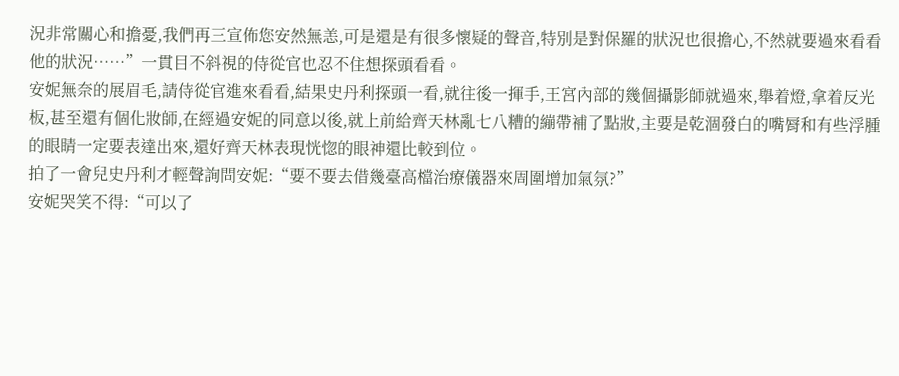況非常關心和擔憂,我們再三宣佈您安然無恙,可是還是有很多懷疑的聲音,特別是對保羅的狀況也很擔心,不然就要過來看看他的狀況……”一貫目不斜視的侍從官也忍不住想探頭看看。
安妮無奈的展眉毛,請侍從官進來看看,結果史丹利探頭一看,就往後一揮手,王宮內部的幾個攝影師就過來,舉着燈,拿着反光板,甚至還有個化妝師,在經過安妮的同意以後,就上前給齊天林亂七八糟的繃帶補了點妝,主要是乾涸發白的嘴脣和有些浮腫的眼睛一定要表達出來,還好齊天林表現恍惚的眼神還比較到位。
拍了一會兒史丹利才輕聲詢問安妮:“要不要去借幾臺高檔治療儀器來周圍增加氣氛?”
安妮哭笑不得:“可以了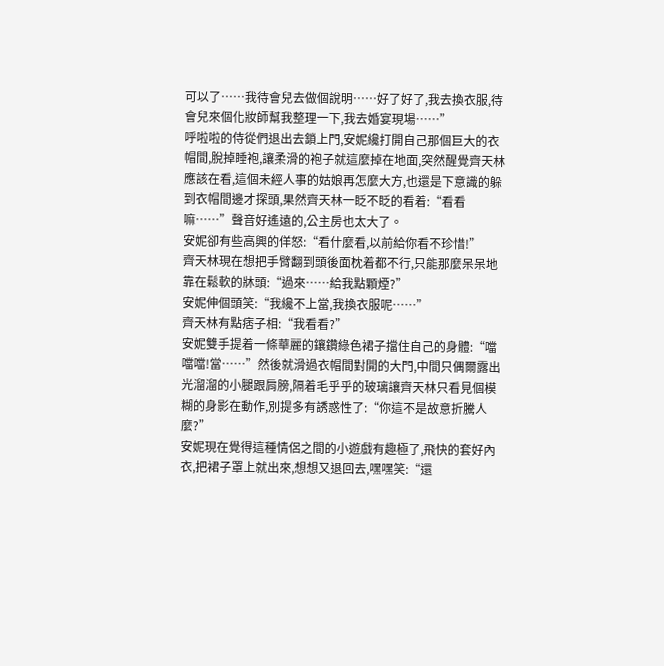可以了……我待會兒去做個說明……好了好了,我去換衣服,待會兒來個化妝師幫我整理一下,我去婚宴現場……”
呼啦啦的侍從們退出去鎖上門,安妮纔打開自己那個巨大的衣帽間,脫掉睡袍,讓柔滑的袍子就這麼掉在地面,突然醒覺齊天林應該在看,這個未經人事的姑娘再怎麼大方,也還是下意識的躲到衣帽間邊才探頭,果然齊天林一眨不眨的看着:“看看嘛……”聲音好遙遠的,公主房也太大了。
安妮卻有些高興的佯怒:“看什麼看,以前給你看不珍惜!”
齊天林現在想把手臂翻到頭後面枕着都不行,只能那麼呆呆地靠在鬆軟的牀頭:“過來……給我點顆煙?”
安妮伸個頭笑:“我纔不上當,我換衣服呢……”
齊天林有點痞子相:“我看看?”
安妮雙手提着一條華麗的鑲鑽綠色裙子擋住自己的身體:“噹噹噹!當……”然後就滑過衣帽間對開的大門,中間只偶爾露出光溜溜的小腿跟肩膀,隔着毛乎乎的玻璃讓齊天林只看見個模糊的身影在動作,別提多有誘惑性了:“你這不是故意折騰人麼?”
安妮現在覺得這種情侶之間的小遊戲有趣極了,飛快的套好內衣,把裙子罩上就出來,想想又退回去,嘿嘿笑:“還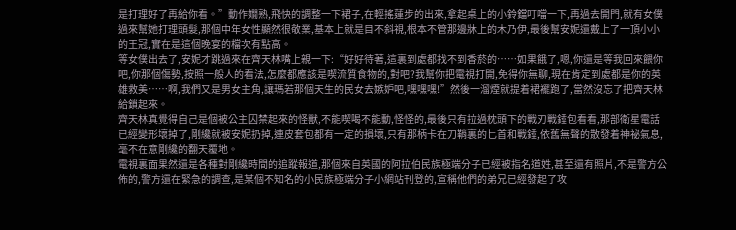是打理好了再給你看。”動作嫺熟,飛快的調整一下裙子,在輕搖蓮步的出來,拿起桌上的小鈴鐺叮噹一下,再過去開門,就有女僕過來幫她打理頭髮,那個中年女性顯然很敬業,基本上就是目不斜視,根本不管那邊牀上的木乃伊,最後幫安妮還戴上了一頂小小的王冠,實在是這個晚宴的檔次有點高。
等女僕出去了,安妮才跳過來在齊天林嘴上親一下:“好好待著,這裏到處都找不到香菸的……如果餓了,嗯,你還是等我回來餵你吧,你那個傷勢,按照一般人的看法,怎麼都應該是喫流質食物的,對吧?我幫你把電視打開,免得你無聊,現在肯定到處都是你的英雄救美……啊,我們又是男女主角,讓瑪若那個天生的民女去嫉妒吧,嘿嘿嘿!”然後一溜煙就提着裙襬跑了,當然沒忘了把齊天林給鎖起來。
齊天林真覺得自己是個被公主囚禁起來的怪獸,不能喫喝不能動,怪怪的,最後只有拉過枕頭下的戰刃戰錘包看看,那部衛星電話已經變形壞掉了,剛纔就被安妮扔掉,連皮套包都有一定的損壞,只有那柄卡在刀鞘裏的匕首和戰錘,依舊無聲的散發着神祕氣息,毫不在意剛纔的翻天覆地。
電視裏面果然還是各種對剛纔時間的追蹤報道,那個來自英國的阿拉伯民族極端分子已經被指名道姓,甚至還有照片,不是警方公佈的,警方還在緊急的調查,是某個不知名的小民族極端分子小網站刊登的,宣稱他們的弟兄已經發起了攻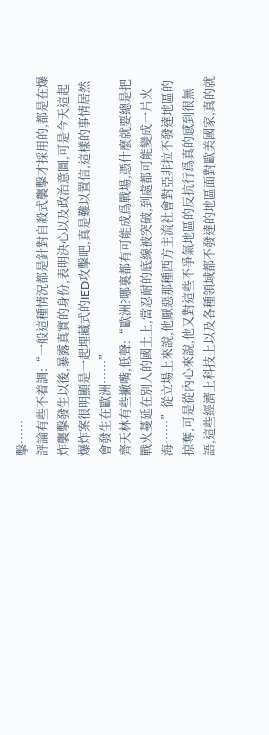擊……
評論有些不着調:“一般這種情況都是針對自殺式襲擊才採用的,都是在爆炸襲擊發生以後,暴露真實的身份,表明決心以及政治意圖,可是今天這起爆炸案很明顯是一起埋藏式的IED攻擊吧,真是難以置信,這樣的事情居然會發生在歐洲……”
齊天林有些撇嘴,低聲:“歐洲?哪裏都有可能成爲戰場,憑什麼就要總是把戰火蔓延在別人的國土上,當忍耐的底線被突破,到處都可能變成一片火海……”從立場上來說,他厭惡那種西方主流社會對亞非拉不發達地區的掠奪,可是從內心來說,他又對這些不爭氣地區的反抗行爲真的感到很無語,這些經濟上科技上以及各種領域都不發達的地區面對歐美國家,真的就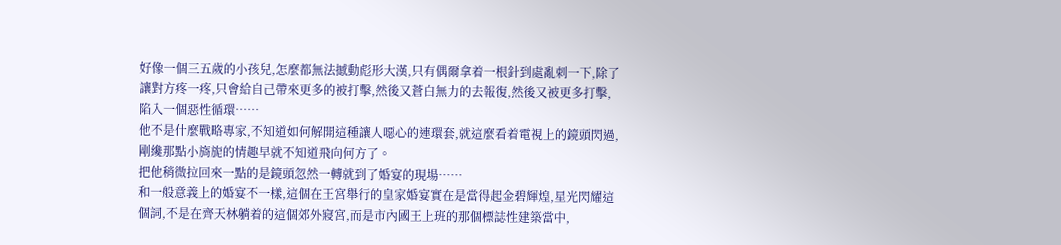好像一個三五歲的小孩兒,怎麼都無法撼動彪形大漢,只有偶爾拿着一根針到處亂刺一下,除了讓對方疼一疼,只會給自己帶來更多的被打擊,然後又蒼白無力的去報復,然後又被更多打擊,陷入一個惡性循環……
他不是什麼戰略專家,不知道如何解開這種讓人噁心的連環套,就這麼看着電視上的鏡頭閃過,剛纔那點小旖旎的情趣早就不知道飛向何方了。
把他稍微拉回來一點的是鏡頭忽然一轉就到了婚宴的現場……
和一般意義上的婚宴不一樣,這個在王宮舉行的皇家婚宴實在是當得起金碧輝煌,星光閃耀這個詞,不是在齊天林躺着的這個郊外寢宮,而是市內國王上班的那個標誌性建築當中,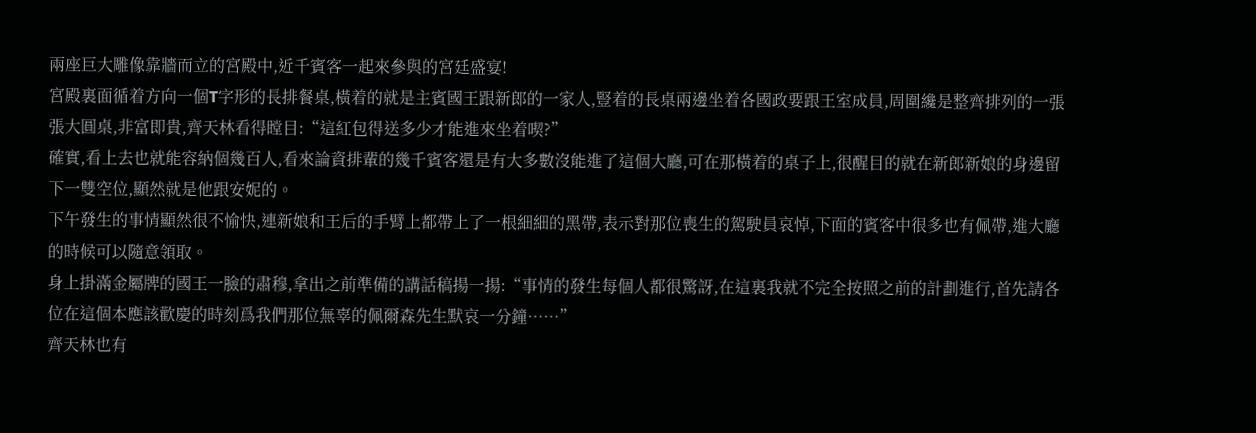兩座巨大雕像靠牆而立的宮殿中,近千賓客一起來參與的宮廷盛宴!
宮殿裏面循着方向一個T字形的長排餐桌,橫着的就是主賓國王跟新郎的一家人,豎着的長桌兩邊坐着各國政要跟王室成員,周圍纔是整齊排列的一張張大圓桌,非富即貴,齊天林看得瞠目:“這紅包得送多少才能進來坐着喫?”
確實,看上去也就能容納個幾百人,看來論資排輩的幾千賓客還是有大多數沒能進了這個大廳,可在那橫着的桌子上,很醒目的就在新郎新娘的身邊留下一雙空位,顯然就是他跟安妮的。
下午發生的事情顯然很不愉快,連新娘和王后的手臂上都帶上了一根細細的黑帶,表示對那位喪生的駕駛員哀悼,下面的賓客中很多也有佩帶,進大廳的時候可以隨意領取。
身上掛滿金屬牌的國王一臉的肅穆,拿出之前準備的講話稿揚一揚:“事情的發生每個人都很驚訝,在這裏我就不完全按照之前的計劃進行,首先請各位在這個本應該歡慶的時刻爲我們那位無辜的佩爾森先生默哀一分鐘……”
齊天林也有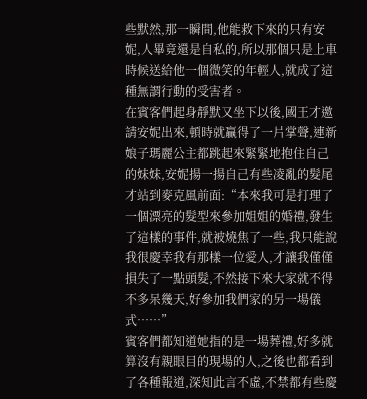些默然,那一瞬間,他能救下來的只有安妮,人畢竟還是自私的,所以那個只是上車時候送給他一個微笑的年輕人,就成了這種無謂行動的受害者。
在賓客們起身靜默又坐下以後,國王才邀請安妮出來,頓時就贏得了一片掌聲,連新娘子瑪麗公主都跳起來緊緊地抱住自己的妹妹,安妮揚一揚自己有些凌亂的髮尾才站到麥克風前面:“本來我可是打理了一個漂亮的髮型來參加姐姐的婚禮,發生了這樣的事件,就被燒焦了一些,我只能說我很慶幸我有那樣一位愛人,才讓我僅僅損失了一點頭髮,不然接下來大家就不得不多呆幾天,好參加我們家的另一場儀式……”
賓客們都知道她指的是一場葬禮,好多就算沒有親眼目的現場的人,之後也都看到了各種報道,深知此言不虛,不禁都有些慶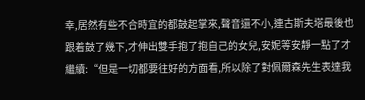幸,居然有些不合時宜的都鼓起掌來,聲音還不小,連古斯夫塔最後也跟着鼓了幾下,才伸出雙手抱了抱自己的女兒,安妮等安靜一點了才繼續:“但是一切都要往好的方面看,所以除了對佩爾森先生表達我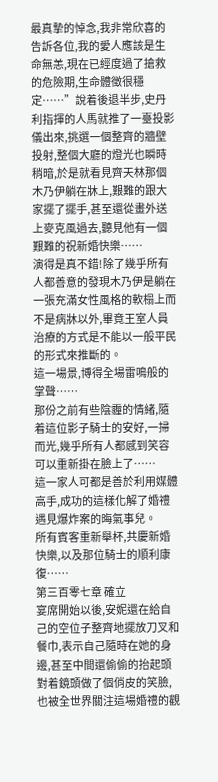最真摯的悼念,我非常欣喜的告訴各位,我的愛人應該是生命無恙,現在已經度過了搶救的危險期,生命體徵很穩定……”說着後退半步,史丹利指揮的人馬就推了一臺投影儀出來,挑選一個整齊的牆壁投射,整個大廳的燈光也瞬時稍暗,於是就看見齊天林那個木乃伊躺在牀上,艱難的跟大家擺了擺手,甚至還從畫外送上麥克風過去,聽見他有一個艱難的祝新婚快樂……
演得是真不錯!除了幾乎所有人都善意的發現木乃伊是躺在一張充滿女性風格的軟榻上而不是病牀以外,畢竟王室人員治療的方式是不能以一般平民的形式來推斷的。
這一場景,博得全場雷鳴般的掌聲……
那份之前有些陰霾的情緒,隨着這位影子騎士的安好,一掃而光,幾乎所有人都感到笑容可以重新掛在臉上了……
這一家人可都是善於利用媒體高手,成功的這樣化解了婚禮遇見爆炸案的晦氣事兒。
所有賓客重新舉杯,共慶新婚快樂,以及那位騎士的順利康復……
第三百零七章 確立
宴席開始以後,安妮還在給自己的空位子整齊地擺放刀叉和餐巾,表示自己隨時在她的身邊,甚至中間還偷偷的抬起頭對着鏡頭做了個俏皮的笑臉,也被全世界關注這場婚禮的觀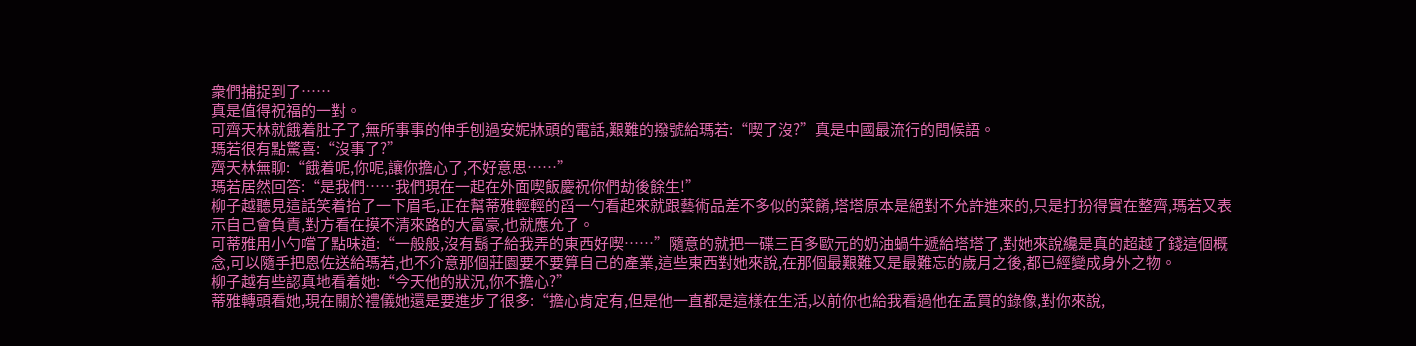衆們捕捉到了……
真是值得祝福的一對。
可齊天林就餓着肚子了,無所事事的伸手刨過安妮牀頭的電話,艱難的撥號給瑪若:“喫了沒?”真是中國最流行的問候語。
瑪若很有點驚喜:“沒事了?”
齊天林無聊:“餓着呢,你呢,讓你擔心了,不好意思……”
瑪若居然回答:“是我們……我們現在一起在外面喫飯慶祝你們劫後餘生!”
柳子越聽見這話笑着抬了一下眉毛,正在幫蒂雅輕輕的舀一勺看起來就跟藝術品差不多似的菜餚,塔塔原本是絕對不允許進來的,只是打扮得實在整齊,瑪若又表示自己會負責,對方看在摸不清來路的大富豪,也就應允了。
可蒂雅用小勺嚐了點味道:“一般般,沒有鬍子給我弄的東西好喫……”隨意的就把一碟三百多歐元的奶油蝸牛遞給塔塔了,對她來說纔是真的超越了錢這個概念,可以隨手把恩佐送給瑪若,也不介意那個莊園要不要算自己的產業,這些東西對她來說,在那個最艱難又是最難忘的歲月之後,都已經變成身外之物。
柳子越有些認真地看着她:“今天他的狀況,你不擔心?”
蒂雅轉頭看她,現在關於禮儀她還是要進步了很多:“擔心肯定有,但是他一直都是這樣在生活,以前你也給我看過他在孟買的錄像,對你來說,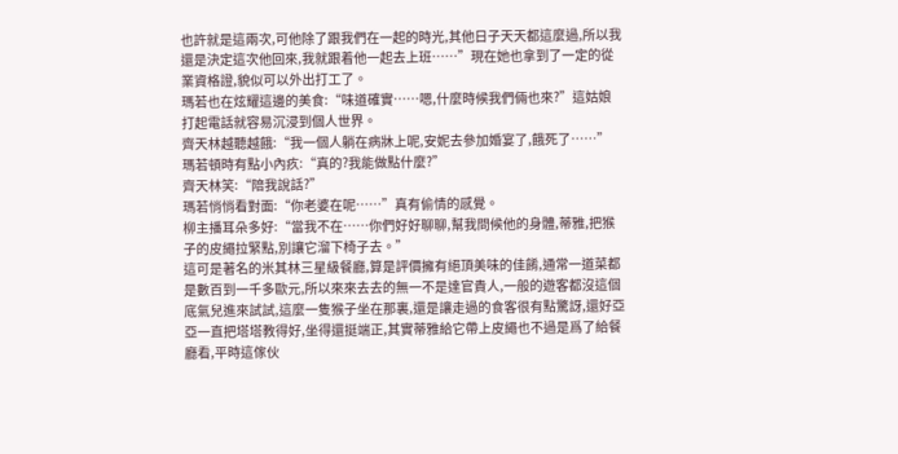也許就是這兩次,可他除了跟我們在一起的時光,其他日子天天都這麼過,所以我還是決定這次他回來,我就跟着他一起去上班……”現在她也拿到了一定的從業資格證,貌似可以外出打工了。
瑪若也在炫耀這邊的美食:“味道確實……嗯,什麼時候我們倆也來?”這姑娘打起電話就容易沉浸到個人世界。
齊天林越聽越餓:“我一個人躺在病牀上呢,安妮去參加婚宴了,餓死了……”
瑪若頓時有點小內疚:“真的?我能做點什麼?”
齊天林笑:“陪我說話?”
瑪若悄悄看對面:“你老婆在呢……”真有偷情的感覺。
柳主播耳朵多好:“當我不在……你們好好聊聊,幫我問候他的身體,蒂雅,把猴子的皮繩拉緊點,別讓它溜下椅子去。”
這可是著名的米其林三星級餐廳,算是評價擁有絕頂美味的佳餚,通常一道菜都是數百到一千多歐元,所以來來去去的無一不是達官貴人,一般的遊客都沒這個底氣兒進來試試,這麼一隻猴子坐在那裏,還是讓走過的食客很有點驚訝,還好亞亞一直把塔塔教得好,坐得還挺端正,其實蒂雅給它帶上皮繩也不過是爲了給餐廳看,平時這傢伙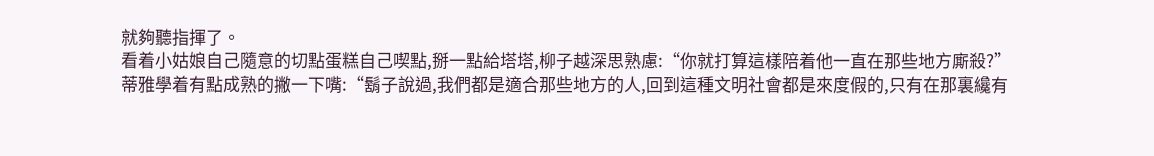就夠聽指揮了。
看着小姑娘自己隨意的切點蛋糕自己喫點,掰一點給塔塔,柳子越深思熟慮:“你就打算這樣陪着他一直在那些地方廝殺?”
蒂雅學着有點成熟的撇一下嘴:“鬍子說過,我們都是適合那些地方的人,回到這種文明社會都是來度假的,只有在那裏纔有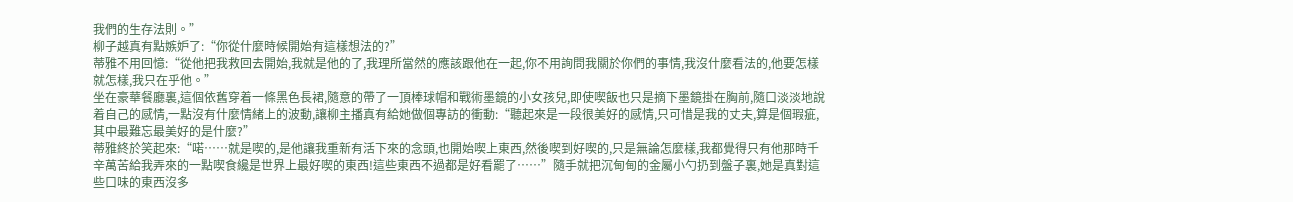我們的生存法則。”
柳子越真有點嫉妒了:“你從什麼時候開始有這樣想法的?”
蒂雅不用回憶:“從他把我救回去開始,我就是他的了,我理所當然的應該跟他在一起,你不用詢問我關於你們的事情,我沒什麼看法的,他要怎樣就怎樣,我只在乎他。”
坐在豪華餐廳裏,這個依舊穿着一條黑色長裙,隨意的帶了一頂棒球帽和戰術墨鏡的小女孩兒,即使喫飯也只是摘下墨鏡掛在胸前,隨口淡淡地說着自己的感情,一點沒有什麼情緒上的波動,讓柳主播真有給她做個專訪的衝動:“聽起來是一段很美好的感情,只可惜是我的丈夫,算是個瑕疵,其中最難忘最美好的是什麼?”
蒂雅終於笑起來:“喏……就是喫的,是他讓我重新有活下來的念頭,也開始喫上東西,然後喫到好喫的,只是無論怎麼樣,我都覺得只有他那時千辛萬苦給我弄來的一點喫食纔是世界上最好喫的東西!這些東西不過都是好看罷了……”隨手就把沉甸甸的金屬小勺扔到盤子裏,她是真對這些口味的東西沒多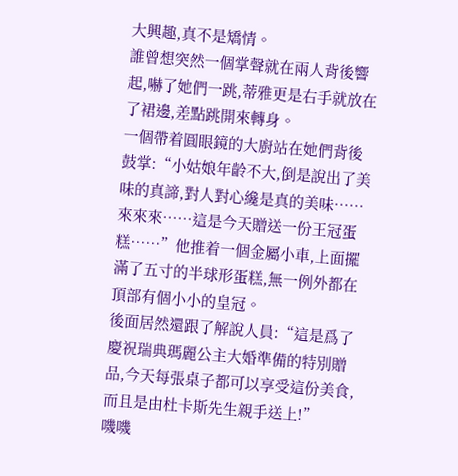大興趣,真不是矯情。
誰曾想突然一個掌聲就在兩人背後響起,嚇了她們一跳,蒂雅更是右手就放在了裙邊,差點跳開來轉身。
一個帶着圓眼鏡的大廚站在她們背後鼓掌:“小姑娘年齡不大,倒是說出了美味的真諦,對人對心纔是真的美味……來來來……這是今天贈送一份王冠蛋糕……”他推着一個金屬小車,上面擺滿了五寸的半球形蛋糕,無一例外都在頂部有個小小的皇冠。
後面居然還跟了解說人員:“這是爲了慶祝瑞典瑪麗公主大婚準備的特別贈品,今天每張桌子都可以享受這份美食,而且是由杜卡斯先生親手送上!”
嘰嘰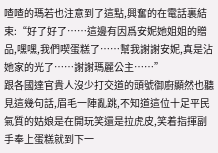喳喳的瑪若也注意到了這點,興奮的在電話裏結束:“好了好了……這邊有因爲安妮她姐姐的贈品,嘿嘿,我們喫蛋糕了……幫我謝謝安妮,真是沾她家的光了……謝謝瑪麗公主……”
跟各國達官貴人沒少打交道的頭號御廚顯然也聽見這幾句話,眉毛一陣亂跳,不知道這位十足平民氣質的姑娘是在開玩笑還是拉虎皮,笑着指揮副手奉上蛋糕就到下一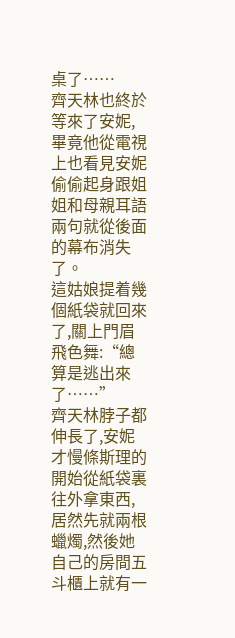桌了……
齊天林也終於等來了安妮,畢竟他從電視上也看見安妮偷偷起身跟姐姐和母親耳語兩句就從後面的幕布消失了。
這姑娘提着幾個紙袋就回來了,關上門眉飛色舞:“總算是逃出來了……”
齊天林脖子都伸長了,安妮才慢條斯理的開始從紙袋裏往外拿東西,居然先就兩根蠟燭,然後她自己的房間五斗櫃上就有一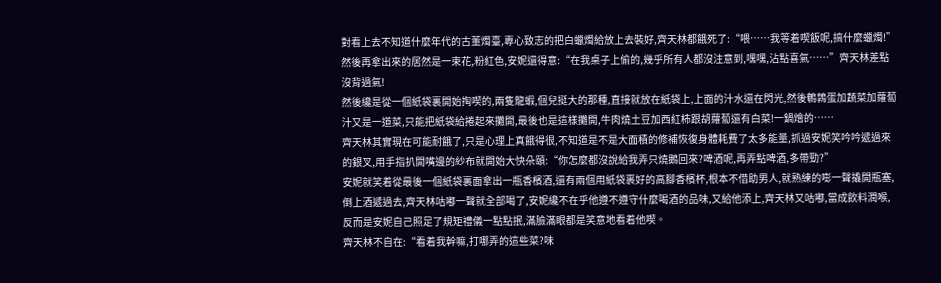對看上去不知道什麼年代的古董燭臺,專心致志的把白蠟燭給放上去裝好,齊天林都餓死了:“喂……我等着喫飯呢,搞什麼蠟燭!”
然後再拿出來的居然是一束花,粉紅色,安妮還得意:“在我桌子上偷的,幾乎所有人都沒注意到,嘿嘿,沾點喜氣……”齊天林差點沒背過氣!
然後纔是從一個紙袋裏開始掏喫的,兩隻龍蝦,個兒挺大的那種,直接就放在紙袋上,上面的汁水還在閃光,然後鵪鶉蛋加蔬菜加蘿蔔汁又是一道菜,只能把紙袋給捲起來攤開,最後也是這樣攤開,牛肉燒土豆加西紅柿跟胡蘿蔔還有白菜!一鍋燴的……
齊天林其實現在可能耐餓了,只是心理上真餓得很,不知道是不是大面積的修補恢復身體耗費了太多能量,抓過安妮笑吟吟遞過來的銀叉,用手指扒開嘴邊的紗布就開始大快朵頤:“你怎麼都沒說給我弄只燒鵝回來?啤酒呢,再弄點啤酒,多帶勁?”
安妮就笑着從最後一個紙袋裏面拿出一瓶香檳酒,還有兩個用紙袋裹好的高腳香檳杯,根本不借助男人,就熟練的嘭一聲撬開瓶塞,倒上酒遞過去,齊天林咕嘟一聲就全部喝了,安妮纔不在乎他遵不遵守什麼喝酒的品味,又給他添上,齊天林又咕嘟,當成飲料潤喉,反而是安妮自己照足了規矩禮儀一點點抿,滿臉滿眼都是笑意地看着他喫。
齊天林不自在:“看着我幹嘛,打哪弄的這些菜?味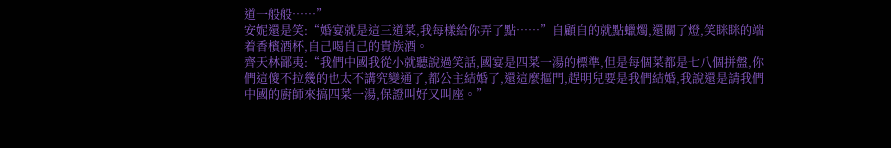道一般般……”
安妮還是笑:“婚宴就是這三道菜,我每樣給你弄了點……”自顧自的就點蠟燭,還關了燈,笑眯眯的端着香檳酒杯,自己喝自己的貴族酒。
齊天林鄙夷:“我們中國我從小就聽說過笑話,國宴是四菜一湯的標準,但是每個菜都是七八個拼盤,你們這傻不拉幾的也太不講究變通了,都公主結婚了,還這麼摳門,趕明兒要是我們結婚,我說還是請我們中國的廚師來搞四菜一湯,保證叫好又叫座。”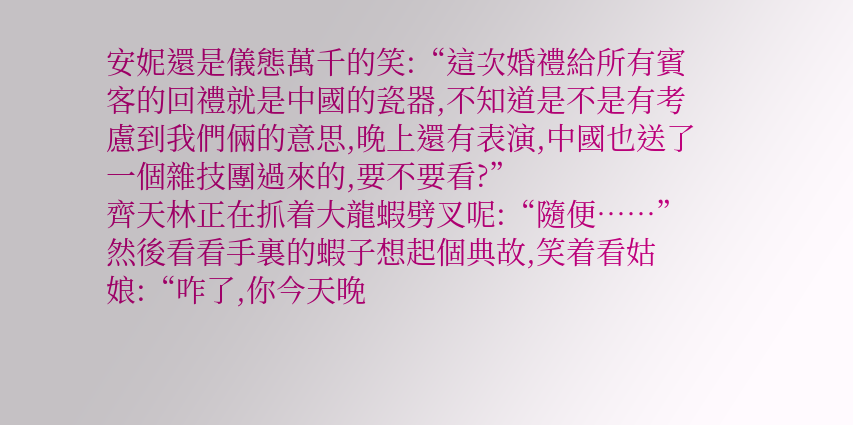安妮還是儀態萬千的笑:“這次婚禮給所有賓客的回禮就是中國的瓷器,不知道是不是有考慮到我們倆的意思,晚上還有表演,中國也送了一個雜技團過來的,要不要看?”
齊天林正在抓着大龍蝦劈叉呢:“隨便……”然後看看手裏的蝦子想起個典故,笑着看姑娘:“咋了,你今天晚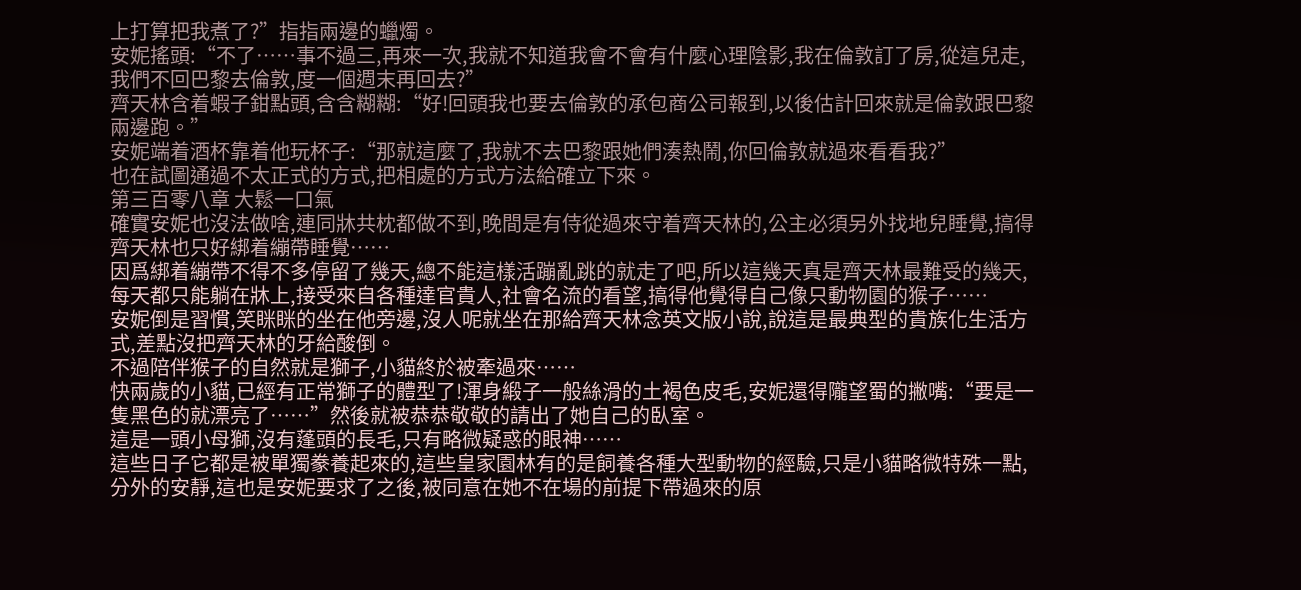上打算把我煮了?”指指兩邊的蠟燭。
安妮搖頭:“不了……事不過三,再來一次,我就不知道我會不會有什麼心理陰影,我在倫敦訂了房,從這兒走,我們不回巴黎去倫敦,度一個週末再回去?”
齊天林含着蝦子鉗點頭,含含糊糊:“好!回頭我也要去倫敦的承包商公司報到,以後估計回來就是倫敦跟巴黎兩邊跑。”
安妮端着酒杯靠着他玩杯子:“那就這麼了,我就不去巴黎跟她們湊熱鬧,你回倫敦就過來看看我?”
也在試圖通過不太正式的方式,把相處的方式方法給確立下來。
第三百零八章 大鬆一口氣
確實安妮也沒法做啥,連同牀共枕都做不到,晚間是有侍從過來守着齊天林的,公主必須另外找地兒睡覺,搞得齊天林也只好綁着繃帶睡覺……
因爲綁着繃帶不得不多停留了幾天,總不能這樣活蹦亂跳的就走了吧,所以這幾天真是齊天林最難受的幾天,每天都只能躺在牀上,接受來自各種達官貴人,社會名流的看望,搞得他覺得自己像只動物園的猴子……
安妮倒是習慣,笑眯眯的坐在他旁邊,沒人呢就坐在那給齊天林念英文版小說,說這是最典型的貴族化生活方式,差點沒把齊天林的牙給酸倒。
不過陪伴猴子的自然就是獅子,小貓終於被牽過來……
快兩歲的小貓,已經有正常獅子的體型了!渾身緞子一般絲滑的土褐色皮毛,安妮還得隴望蜀的撇嘴:“要是一隻黑色的就漂亮了……”然後就被恭恭敬敬的請出了她自己的臥室。
這是一頭小母獅,沒有蓬頭的長毛,只有略微疑惑的眼神……
這些日子它都是被單獨豢養起來的,這些皇家園林有的是飼養各種大型動物的經驗,只是小貓略微特殊一點,分外的安靜,這也是安妮要求了之後,被同意在她不在場的前提下帶過來的原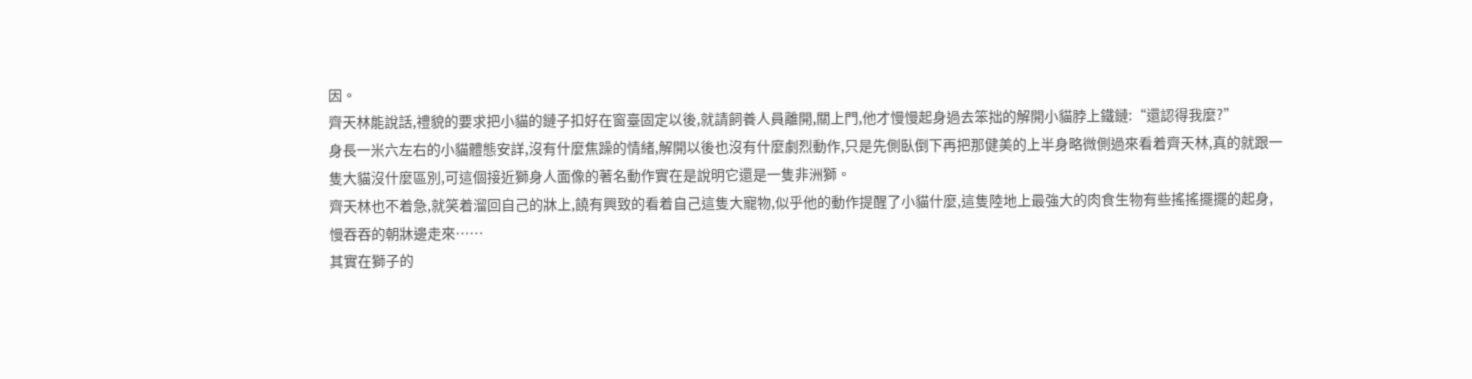因。
齊天林能說話,禮貌的要求把小貓的鏈子扣好在窗臺固定以後,就請飼養人員離開,關上門,他才慢慢起身過去笨拙的解開小貓脖上鐵鏈:“還認得我麼?”
身長一米六左右的小貓體態安詳,沒有什麼焦躁的情緒,解開以後也沒有什麼劇烈動作,只是先側臥倒下再把那健美的上半身略微側過來看着齊天林,真的就跟一隻大貓沒什麼區別,可這個接近獅身人面像的著名動作實在是說明它還是一隻非洲獅。
齊天林也不着急,就笑着溜回自己的牀上,饒有興致的看着自己這隻大寵物,似乎他的動作提醒了小貓什麼,這隻陸地上最強大的肉食生物有些搖搖擺擺的起身,慢吞吞的朝牀邊走來……
其實在獅子的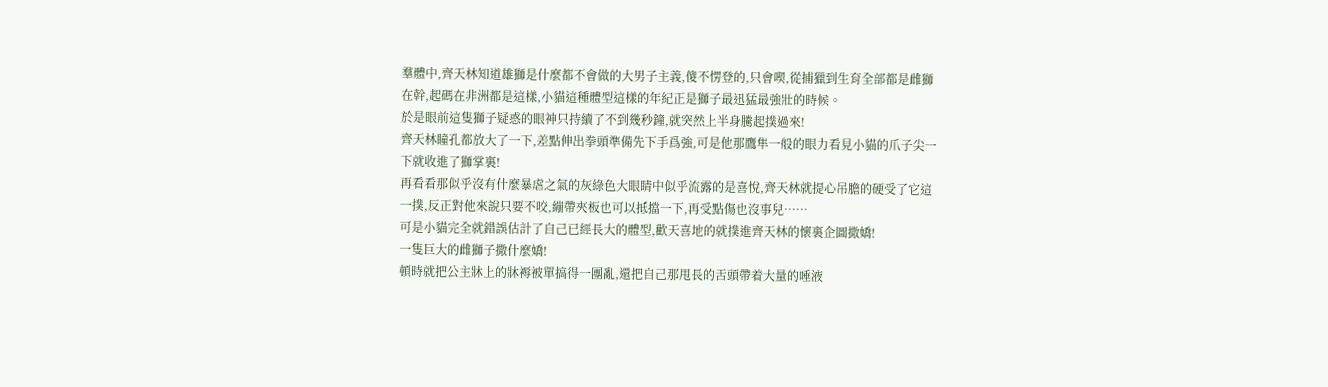羣體中,齊天林知道雄獅是什麼都不會做的大男子主義,傻不愣登的,只會喫,從捕獵到生育全部都是雌獅在幹,起碼在非洲都是這樣,小貓這種體型這樣的年紀正是獅子最迅猛最強壯的時候。
於是眼前這隻獅子疑惑的眼神只持續了不到幾秒鐘,就突然上半身騰起撲過來!
齊天林瞳孔都放大了一下,差點伸出拳頭準備先下手爲強,可是他那鷹隼一般的眼力看見小貓的爪子尖一下就收進了獅掌裏!
再看看那似乎沒有什麼暴虐之氣的灰綠色大眼睛中似乎流露的是喜悅,齊天林就提心吊膽的硬受了它這一撲,反正對他來說只要不咬,繃帶夾板也可以抵擋一下,再受點傷也沒事兒……
可是小貓完全就錯誤估計了自己已經長大的體型,歡天喜地的就撲進齊天林的懷裏企圖撒嬌!
一隻巨大的雌獅子撒什麼嬌!
頓時就把公主牀上的牀褥被單搞得一團亂,還把自己那甩長的舌頭帶着大量的唾液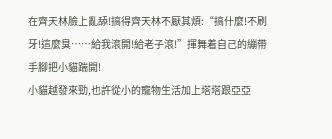在齊天林臉上亂舔!搞得齊天林不厭其煩:“搞什麼!不刷牙!這麼臭……給我滾開!給老子滾!”揮舞着自己的繃帶手腳把小貓踹開!
小貓越發來勁,也許從小的寵物生活加上塔塔跟亞亞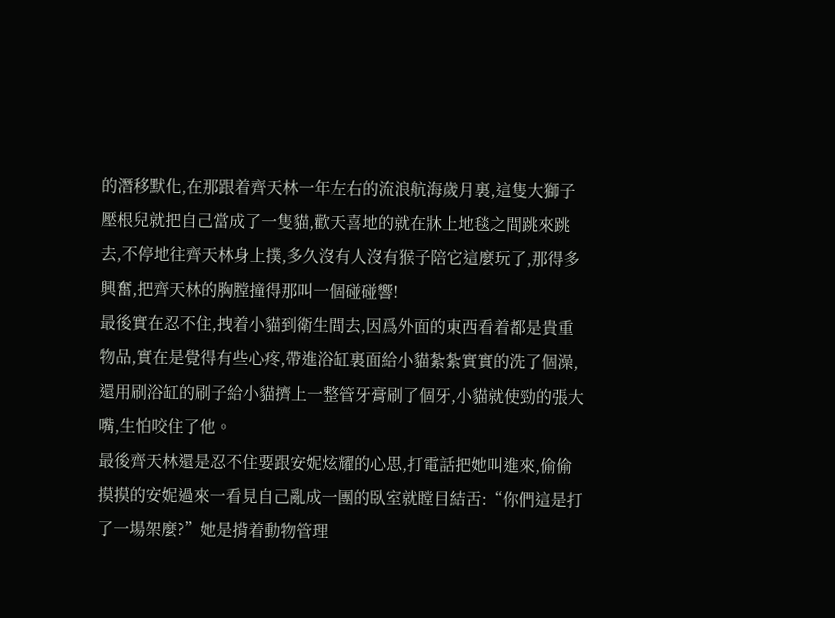的潛移默化,在那跟着齊天林一年左右的流浪航海歲月裏,這隻大獅子壓根兒就把自己當成了一隻貓,歡天喜地的就在牀上地毯之間跳來跳去,不停地往齊天林身上撲,多久沒有人沒有猴子陪它這麼玩了,那得多興奮,把齊天林的胸膛撞得那叫一個碰碰響!
最後實在忍不住,拽着小貓到衛生間去,因爲外面的東西看着都是貴重物品,實在是覺得有些心疼,帶進浴缸裏面給小貓紮紮實實的洗了個澡,還用刷浴缸的刷子給小貓擠上一整管牙膏刷了個牙,小貓就使勁的張大嘴,生怕咬住了他。
最後齊天林還是忍不住要跟安妮炫耀的心思,打電話把她叫進來,偷偷摸摸的安妮過來一看見自己亂成一團的臥室就瞠目結舌:“你們這是打了一場架麼?”她是揹着動物管理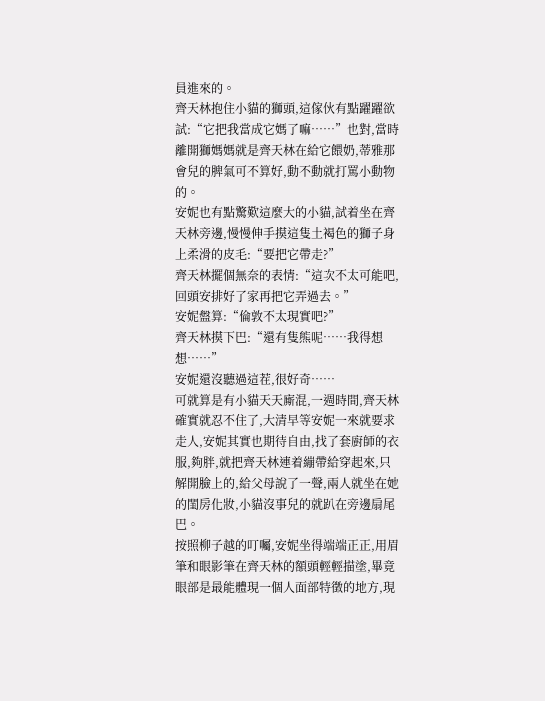員進來的。
齊天林抱住小貓的獅頭,這傢伙有點躍躍欲試:“它把我當成它媽了嘛……”也對,當時離開獅媽媽就是齊天林在給它餵奶,蒂雅那會兒的脾氣可不算好,動不動就打罵小動物的。
安妮也有點驚歎這麼大的小貓,試着坐在齊天林旁邊,慢慢伸手摸這隻土褐色的獅子身上柔滑的皮毛:“要把它帶走?”
齊天林擺個無奈的表情:“這次不太可能吧,回頭安排好了家再把它弄過去。”
安妮盤算:“倫敦不太現實吧?”
齊天林摸下巴:“還有隻熊呢……我得想想……”
安妮還沒聽過這茬,很好奇……
可就算是有小貓天天廝混,一週時間,齊天林確實就忍不住了,大清早等安妮一來就要求走人,安妮其實也期待自由,找了套廚師的衣服,夠胖,就把齊天林連着繃帶給穿起來,只解開臉上的,給父母說了一聲,兩人就坐在她的閨房化妝,小貓沒事兒的就趴在旁邊扇尾巴。
按照柳子越的叮囑,安妮坐得端端正正,用眉筆和眼影筆在齊天林的額頭輕輕描塗,畢竟眼部是最能體現一個人面部特徵的地方,現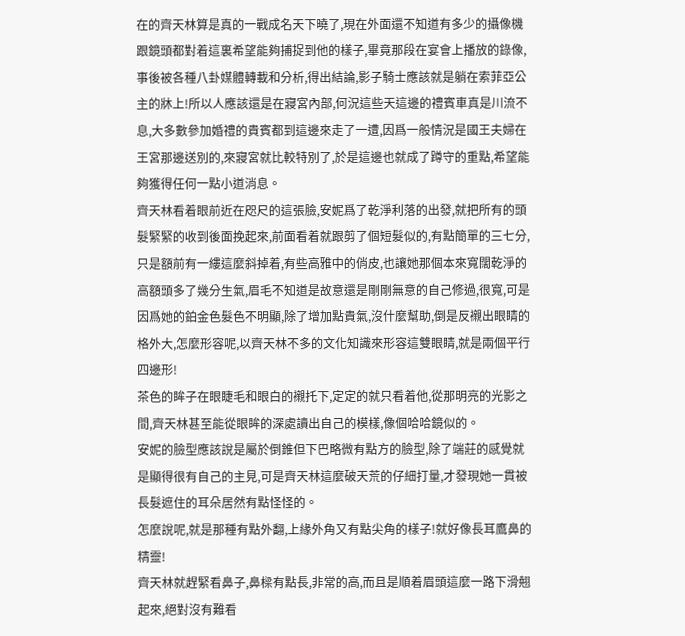在的齊天林算是真的一戰成名天下曉了,現在外面還不知道有多少的攝像機跟鏡頭都對着這裏希望能夠捕捉到他的樣子,畢竟那段在宴會上播放的錄像,事後被各種八卦媒體轉載和分析,得出結論,影子騎士應該就是躺在索菲亞公主的牀上!所以人應該還是在寢宮內部,何況這些天這邊的禮賓車真是川流不息,大多數參加婚禮的貴賓都到這邊來走了一遭,因爲一般情況是國王夫婦在王宮那邊送別的,來寢宮就比較特別了,於是這邊也就成了蹲守的重點,希望能夠獲得任何一點小道消息。
齊天林看着眼前近在咫尺的這張臉,安妮爲了乾淨利落的出發,就把所有的頭髮緊緊的收到後面挽起來,前面看着就跟剪了個短髮似的,有點簡單的三七分,只是額前有一縷這麼斜掉着,有些高雅中的俏皮,也讓她那個本來寬闊乾淨的高額頭多了幾分生氣,眉毛不知道是故意還是剛剛無意的自己修過,很寬,可是因爲她的鉑金色髮色不明顯,除了增加點貴氣,沒什麼幫助,倒是反襯出眼睛的格外大,怎麼形容呢,以齊天林不多的文化知識來形容這雙眼睛,就是兩個平行四邊形!
茶色的眸子在眼睫毛和眼白的襯托下,定定的就只看着他,從那明亮的光影之間,齊天林甚至能從眼眸的深處讀出自己的模樣,像個哈哈鏡似的。
安妮的臉型應該說是屬於倒錐但下巴略微有點方的臉型,除了端莊的感覺就是顯得很有自己的主見,可是齊天林這麼破天荒的仔細打量,才發現她一貫被長髮遮住的耳朵居然有點怪怪的。
怎麼說呢,就是那種有點外翻,上緣外角又有點尖角的樣子!就好像長耳鷹鼻的精靈!
齊天林就趕緊看鼻子,鼻樑有點長,非常的高,而且是順着眉頭這麼一路下滑翹起來,絕對沒有難看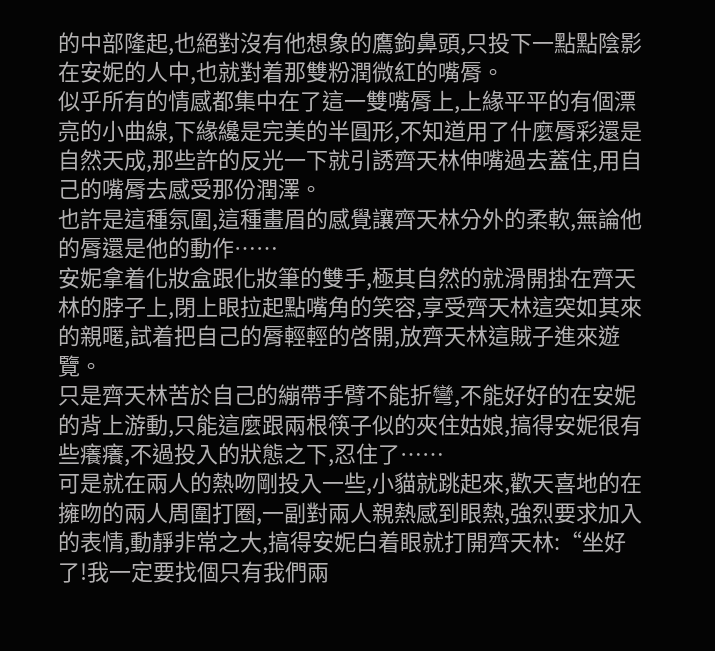的中部隆起,也絕對沒有他想象的鷹鉤鼻頭,只投下一點點陰影在安妮的人中,也就對着那雙粉潤微紅的嘴脣。
似乎所有的情感都集中在了這一雙嘴脣上,上緣平平的有個漂亮的小曲線,下緣纔是完美的半圓形,不知道用了什麼脣彩還是自然天成,那些許的反光一下就引誘齊天林伸嘴過去蓋住,用自己的嘴脣去感受那份潤澤。
也許是這種氛圍,這種畫眉的感覺讓齊天林分外的柔軟,無論他的脣還是他的動作……
安妮拿着化妝盒跟化妝筆的雙手,極其自然的就滑開掛在齊天林的脖子上,閉上眼拉起點嘴角的笑容,享受齊天林這突如其來的親暱,試着把自己的脣輕輕的啓開,放齊天林這賊子進來遊覽。
只是齊天林苦於自己的繃帶手臂不能折彎,不能好好的在安妮的背上游動,只能這麼跟兩根筷子似的夾住姑娘,搞得安妮很有些癢癢,不過投入的狀態之下,忍住了……
可是就在兩人的熱吻剛投入一些,小貓就跳起來,歡天喜地的在擁吻的兩人周圍打圈,一副對兩人親熱感到眼熱,強烈要求加入的表情,動靜非常之大,搞得安妮白着眼就打開齊天林:“坐好了!我一定要找個只有我們兩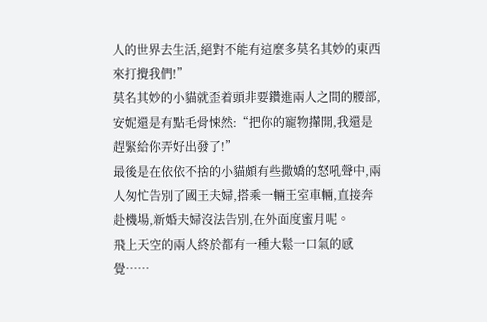人的世界去生活,絕對不能有這麼多莫名其妙的東西來打攪我們!”
莫名其妙的小貓就歪着頭非要鑽進兩人之間的腰部,安妮還是有點毛骨悚然:“把你的寵物攆開,我還是趕緊給你弄好出發了!”
最後是在依依不捨的小貓頗有些撒嬌的怒吼聲中,兩人匆忙告別了國王夫婦,搭乘一輛王室車輛,直接奔赴機場,新婚夫婦沒法告別,在外面度蜜月呢。
飛上天空的兩人終於都有一種大鬆一口氣的感覺……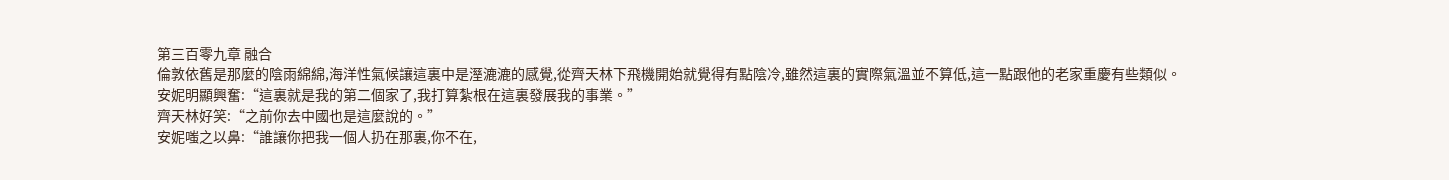第三百零九章 融合
倫敦依舊是那麼的陰雨綿綿,海洋性氣候讓這裏中是溼漉漉的感覺,從齊天林下飛機開始就覺得有點陰冷,雖然這裏的實際氣溫並不算低,這一點跟他的老家重慶有些類似。
安妮明顯興奮:“這裏就是我的第二個家了,我打算紮根在這裏發展我的事業。”
齊天林好笑:“之前你去中國也是這麼說的。”
安妮嗤之以鼻:“誰讓你把我一個人扔在那裏,你不在,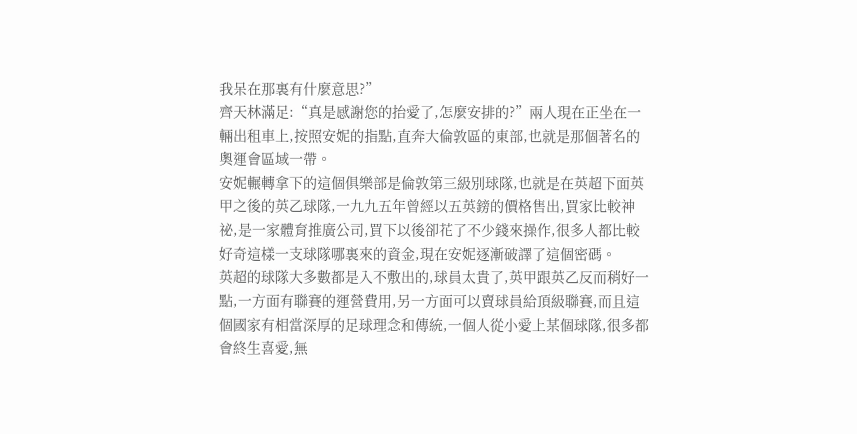我呆在那裏有什麼意思?”
齊天林滿足:“真是感謝您的抬愛了,怎麼安排的?”兩人現在正坐在一輛出租車上,按照安妮的指點,直奔大倫敦區的東部,也就是那個著名的奧運會區域一帶。
安妮輾轉拿下的這個俱樂部是倫敦第三級別球隊,也就是在英超下面英甲之後的英乙球隊,一九九五年曾經以五英鎊的價格售出,買家比較神祕,是一家體育推廣公司,買下以後卻花了不少錢來操作,很多人都比較好奇這樣一支球隊哪裏來的資金,現在安妮逐漸破譯了這個密碼。
英超的球隊大多數都是入不敷出的,球員太貴了,英甲跟英乙反而稍好一點,一方面有聯賽的運營費用,另一方面可以賣球員給頂級聯賽,而且這個國家有相當深厚的足球理念和傳統,一個人從小愛上某個球隊,很多都會終生喜愛,無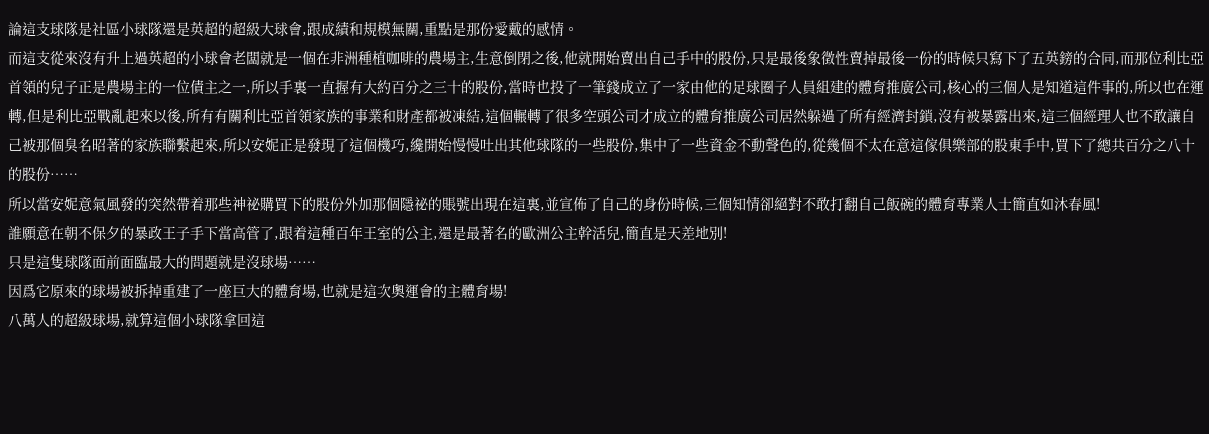論這支球隊是社區小球隊還是英超的超級大球會,跟成績和規模無關,重點是那份愛戴的感情。
而這支從來沒有升上過英超的小球會老闆就是一個在非洲種植咖啡的農場主,生意倒閉之後,他就開始賣出自己手中的股份,只是最後象徵性賣掉最後一份的時候只寫下了五英鎊的合同,而那位利比亞首領的兒子正是農場主的一位債主之一,所以手裏一直握有大約百分之三十的股份,當時也投了一筆錢成立了一家由他的足球圈子人員組建的體育推廣公司,核心的三個人是知道這件事的,所以也在運轉,但是利比亞戰亂起來以後,所有有關利比亞首領家族的事業和財產都被凍結,這個輾轉了很多空頭公司才成立的體育推廣公司居然躲過了所有經濟封鎖,沒有被暴露出來,這三個經理人也不敢讓自己被那個臭名昭著的家族聯繫起來,所以安妮正是發現了這個機巧,纔開始慢慢吐出其他球隊的一些股份,集中了一些資金不動聲色的,從幾個不太在意這傢俱樂部的股東手中,買下了總共百分之八十的股份……
所以當安妮意氣風發的突然帶着那些神祕購買下的股份外加那個隱祕的賬號出現在這裏,並宣佈了自己的身份時候,三個知情卻絕對不敢打翻自己飯碗的體育專業人士簡直如沐春風!
誰願意在朝不保夕的暴政王子手下當高管了,跟着這種百年王室的公主,還是最著名的歐洲公主幹活兒,簡直是天差地別!
只是這隻球隊面前面臨最大的問題就是沒球場……
因爲它原來的球場被拆掉重建了一座巨大的體育場,也就是這次奧運會的主體育場!
八萬人的超級球場,就算這個小球隊拿回這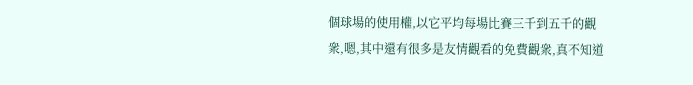個球場的使用權,以它平均每場比賽三千到五千的觀衆,嗯,其中還有很多是友情觀看的免費觀衆,真不知道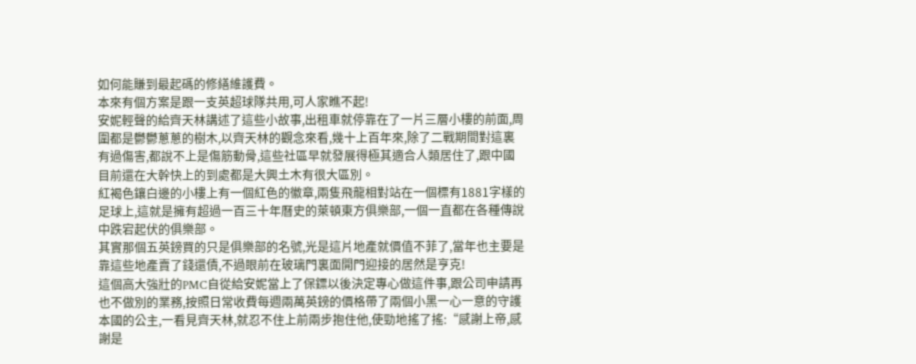如何能賺到最起碼的修繕維護費。
本來有個方案是跟一支英超球隊共用,可人家瞧不起!
安妮輕聲的給齊天林講述了這些小故事,出租車就停靠在了一片三層小樓的前面,周圍都是鬱鬱蔥蔥的樹木,以齊天林的觀念來看,幾十上百年來,除了二戰期間對這裏有過傷害,都說不上是傷筋動骨,這些社區早就發展得極其適合人類居住了,跟中國目前還在大幹快上的到處都是大興土木有很大區別。
紅褐色鑲白邊的小樓上有一個紅色的徽章,兩隻飛龍相對站在一個標有1881字樣的足球上,這就是擁有超過一百三十年曆史的萊頓東方俱樂部,一個一直都在各種傳說中跌宕起伏的俱樂部。
其實那個五英鎊買的只是俱樂部的名號,光是這片地產就價值不菲了,當年也主要是靠這些地產賣了錢還債,不過眼前在玻璃門裏面開門迎接的居然是亨克!
這個高大強壯的PMC自從給安妮當上了保鏢以後決定專心做這件事,跟公司申請再也不做別的業務,按照日常收費每週兩萬英鎊的價格帶了兩個小黑一心一意的守護本國的公主,一看見齊天林,就忍不住上前兩步抱住他,使勁地搖了搖:“感謝上帝,感謝是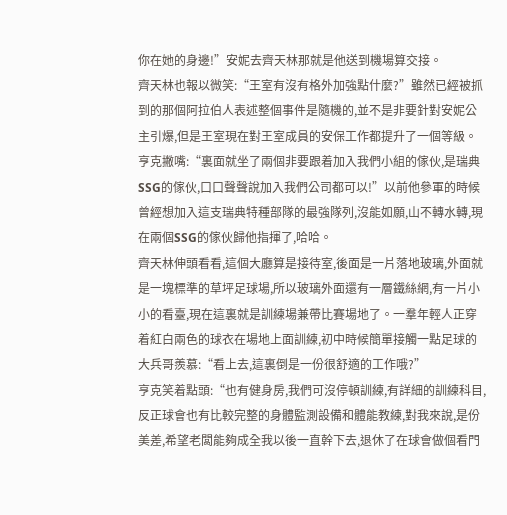你在她的身邊!”安妮去齊天林那就是他送到機場算交接。
齊天林也報以微笑:“王室有沒有格外加強點什麼?”雖然已經被抓到的那個阿拉伯人表述整個事件是隨機的,並不是非要針對安妮公主引爆,但是王室現在對王室成員的安保工作都提升了一個等級。
亨克撇嘴:“裏面就坐了兩個非要跟着加入我們小組的傢伙,是瑞典SSG的傢伙,口口聲聲說加入我們公司都可以!”以前他參軍的時候曾經想加入這支瑞典特種部隊的最強隊列,沒能如願,山不轉水轉,現在兩個SSG的傢伙歸他指揮了,哈哈。
齊天林伸頭看看,這個大廳算是接待室,後面是一片落地玻璃,外面就是一塊標準的草坪足球場,所以玻璃外面還有一層鐵絲網,有一片小小的看臺,現在這裏就是訓練場兼帶比賽場地了。一羣年輕人正穿着紅白兩色的球衣在場地上面訓練,初中時候簡單接觸一點足球的大兵哥羨慕:“看上去,這裏倒是一份很舒適的工作哦?”
亨克笑着點頭:“也有健身房,我們可沒停頓訓練,有詳細的訓練科目,反正球會也有比較完整的身體監測設備和體能教練,對我來說,是份美差,希望老闆能夠成全我以後一直幹下去,退休了在球會做個看門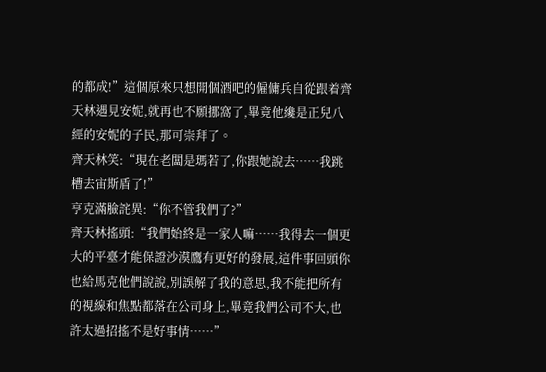的都成!”這個原來只想開個酒吧的僱傭兵自從跟着齊天林遇見安妮,就再也不願挪窩了,畢竟他纔是正兒八經的安妮的子民,那可崇拜了。
齊天林笑:“現在老闆是瑪若了,你跟她說去……我跳槽去宙斯盾了!”
亨克滿臉詫異:“你不管我們了?”
齊天林搖頭:“我們始終是一家人嘛……我得去一個更大的平臺才能保證沙漠鷹有更好的發展,這件事回頭你也給馬克他們說說,別誤解了我的意思,我不能把所有的視線和焦點都落在公司身上,畢竟我們公司不大,也許太過招搖不是好事情……”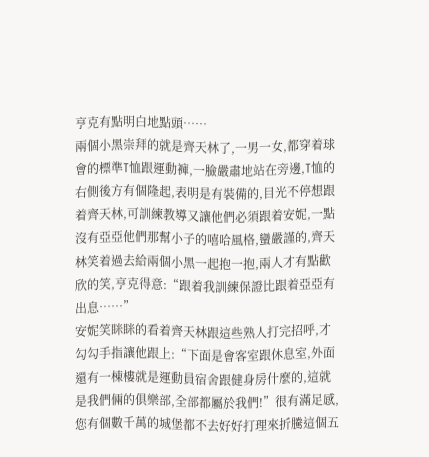亨克有點明白地點頭……
兩個小黑崇拜的就是齊天林了,一男一女,都穿着球會的標準T恤跟運動褲,一臉嚴肅地站在旁邊,T恤的右側後方有個隆起,表明是有裝備的,目光不停想跟着齊天林,可訓練教導又讓他們必須跟着安妮,一點沒有亞亞他們那幫小子的嘻哈風格,蠻嚴謹的,齊天林笑着過去給兩個小黑一起抱一抱,兩人才有點歡欣的笑,亨克得意:“跟着我訓練保證比跟着亞亞有出息……”
安妮笑眯眯的看着齊天林跟這些熟人打完招呼,才勾勾手指讓他跟上:“下面是會客室跟休息室,外面還有一棟樓就是運動員宿舍跟健身房什麼的,這就是我們倆的俱樂部,全部都屬於我們!”很有滿足感,您有個數千萬的城堡都不去好好打理來折騰這個五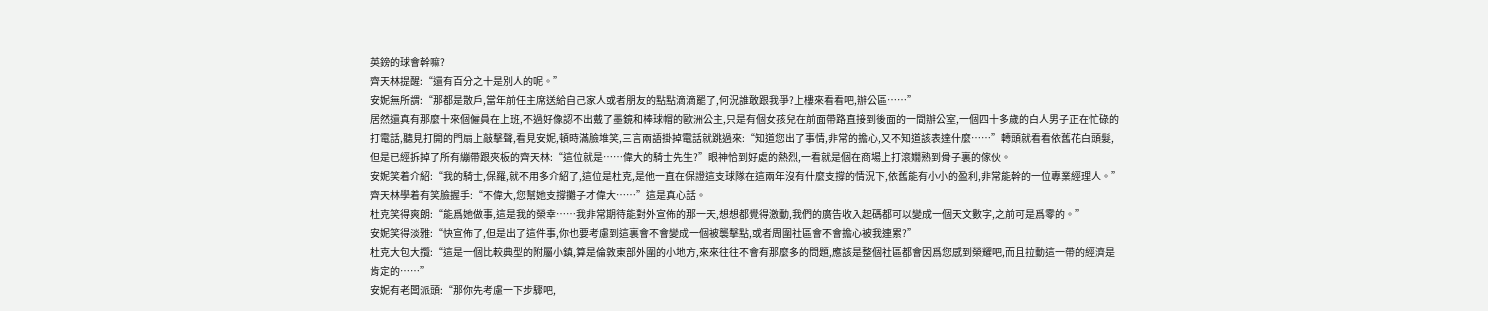英鎊的球會幹嘛?
齊天林提醒:“還有百分之十是別人的呢。”
安妮無所謂:“那都是散戶,當年前任主席送給自己家人或者朋友的點點滴滴罷了,何況誰敢跟我爭?上樓來看看吧,辦公區……”
居然還真有那麼十來個僱員在上班,不過好像認不出戴了墨鏡和棒球帽的歐洲公主,只是有個女孩兒在前面帶路直接到後面的一間辦公室,一個四十多歲的白人男子正在忙碌的打電話,聽見打開的門扇上敲擊聲,看見安妮,頓時滿臉堆笑,三言兩語掛掉電話就跳過來:“知道您出了事情,非常的擔心,又不知道該表達什麼……”轉頭就看看依舊花白頭髮,但是已經拆掉了所有繃帶跟夾板的齊天林:“這位就是……偉大的騎士先生?”眼神恰到好處的熱烈,一看就是個在商場上打滾嫺熟到骨子裏的傢伙。
安妮笑着介紹:“我的騎士,保羅,就不用多介紹了,這位是杜克,是他一直在保證這支球隊在這兩年沒有什麼支撐的情況下,依舊能有小小的盈利,非常能幹的一位專業經理人。”
齊天林學着有笑臉握手:“不偉大,您幫她支撐攤子才偉大……”這是真心話。
杜克笑得爽朗:“能爲她做事,這是我的榮幸……我非常期待能對外宣佈的那一天,想想都覺得激動,我們的廣告收入起碼都可以變成一個天文數字,之前可是爲零的。”
安妮笑得淡雅:“快宣佈了,但是出了這件事,你也要考慮到這裏會不會變成一個被襲擊點,或者周圍社區會不會擔心被我連累?”
杜克大包大攬:“這是一個比較典型的附屬小鎮,算是倫敦東部外圍的小地方,來來往往不會有那麼多的問題,應該是整個社區都會因爲您感到榮耀吧,而且拉動這一帶的經濟是肯定的……”
安妮有老闆派頭:“那你先考慮一下步驟吧,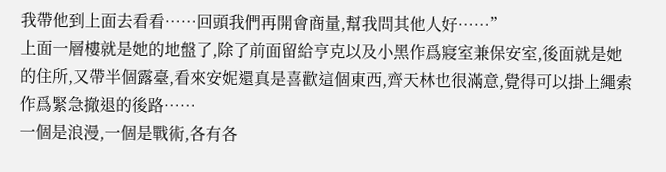我帶他到上面去看看……回頭我們再開會商量,幫我問其他人好……”
上面一層樓就是她的地盤了,除了前面留給亨克以及小黑作爲寢室兼保安室,後面就是她的住所,又帶半個露臺,看來安妮還真是喜歡這個東西,齊天林也很滿意,覺得可以掛上繩索作爲緊急撤退的後路……
一個是浪漫,一個是戰術,各有各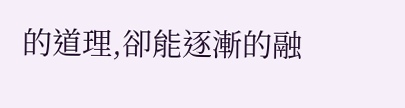的道理,卻能逐漸的融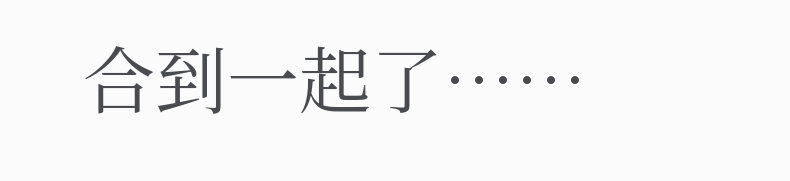合到一起了……